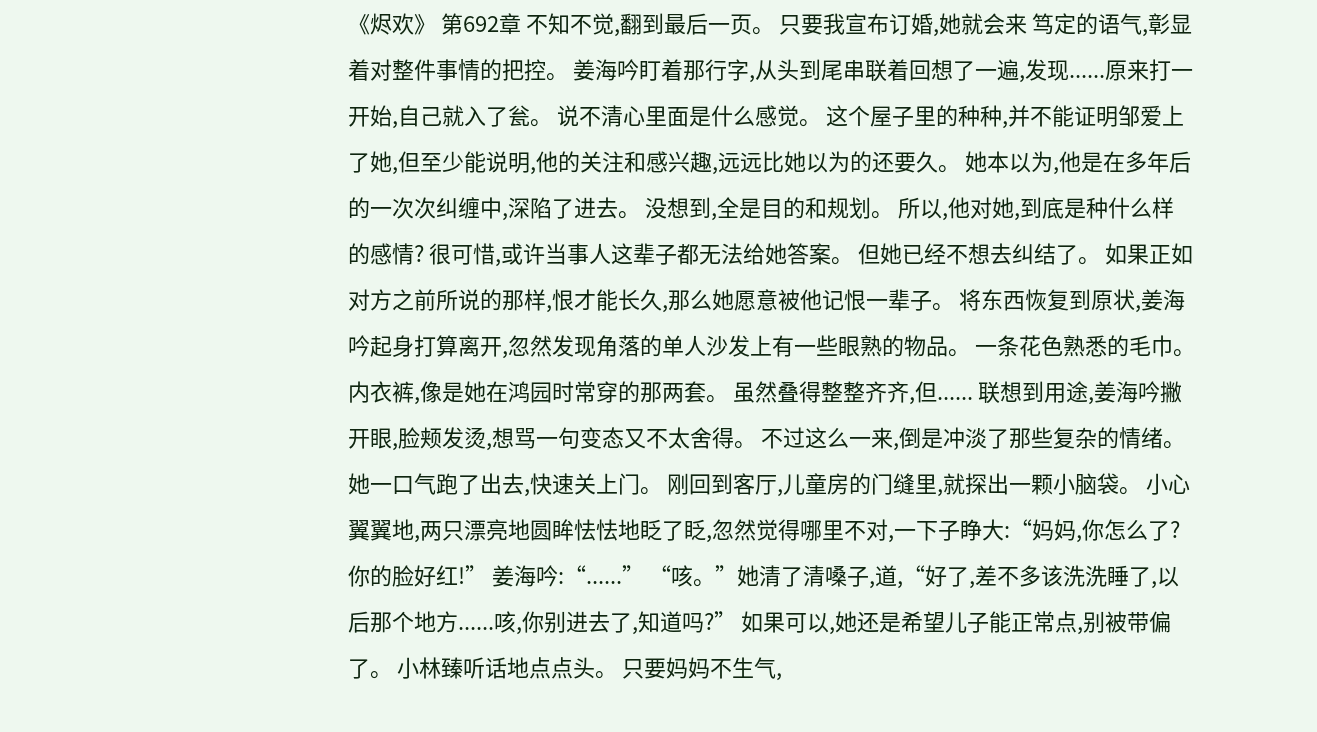《烬欢》 第692章 不知不觉,翻到最后一页。 只要我宣布订婚,她就会来 笃定的语气,彰显着对整件事情的把控。 姜海吟盯着那行字,从头到尾串联着回想了一遍,发现......原来打一开始,自己就入了瓮。 说不清心里面是什么感觉。 这个屋子里的种种,并不能证明邹爱上了她,但至少能说明,他的关注和感兴趣,远远比她以为的还要久。 她本以为,他是在多年后的一次次纠缠中,深陷了进去。 没想到,全是目的和规划。 所以,他对她,到底是种什么样的感情? 很可惜,或许当事人这辈子都无法给她答案。 但她已经不想去纠结了。 如果正如对方之前所说的那样,恨才能长久,那么她愿意被他记恨一辈子。 将东西恢复到原状,姜海吟起身打算离开,忽然发现角落的单人沙发上有一些眼熟的物品。 一条花色熟悉的毛巾。 内衣裤,像是她在鸿园时常穿的那两套。 虽然叠得整整齐齐,但...... 联想到用途,姜海吟撇开眼,脸颊发烫,想骂一句变态又不太舍得。 不过这么一来,倒是冲淡了那些复杂的情绪。 她一口气跑了出去,快速关上门。 刚回到客厅,儿童房的门缝里,就探出一颗小脑袋。 小心翼翼地,两只漂亮地圆眸怯怯地眨了眨,忽然觉得哪里不对,一下子睁大:“妈妈,你怎么了?你的脸好红!” 姜海吟:“......” “咳。”她清了清嗓子,道,“好了,差不多该洗洗睡了,以后那个地方......咳,你别进去了,知道吗?” 如果可以,她还是希望儿子能正常点,别被带偏了。 小林臻听话地点点头。 只要妈妈不生气,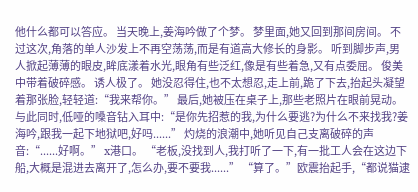他什么都可以答应。 当天晚上,姜海吟做了个梦。 梦里面,她又回到那间房间。 不过这次,角落的单人沙发上不再空荡荡,而是有道高大修长的身影。 听到脚步声,男人掀起薄薄的眼皮,眸底漾着水光,眼角有些泛红,像是有些着急,又有点委屈。 俊美中带着破碎感。 诱人极了。 她没忍得住,也不太想忍,走上前,跪了下去,抬起头凝望着那张脸,轻轻道:“我来帮你。” 最后,她被压在桌子上,那些老照片在眼前晃动。 与此同时,低哑的嗓音钻入耳中:“是你先招惹的我,为什么要逃?为什么不来找我?姜海吟,跟我一起下地狱吧,好吗......” 灼烧的浪潮中,她听见自己支离破碎的声音:“......好啊。” x港口。 “老板,没找到人,我打听了一下,有一批工人会在这边下船,大概是混进去离开了,怎么办,要不要我......” “算了。”欧震抬起手,“都说猫逮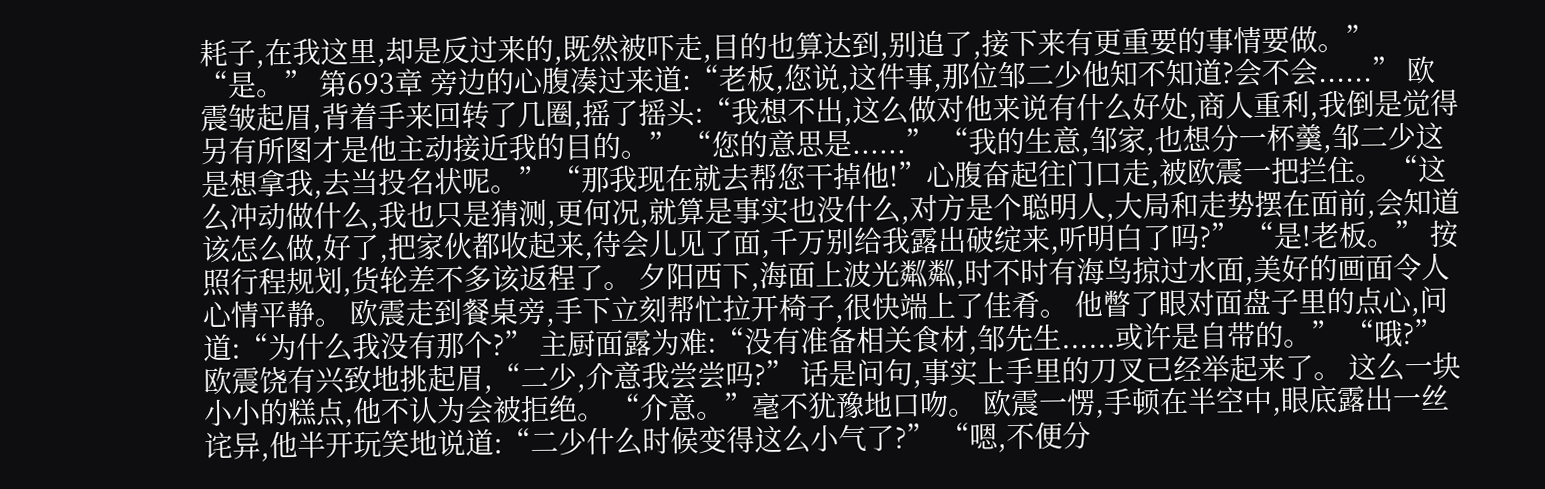耗子,在我这里,却是反过来的,既然被吓走,目的也算达到,别追了,接下来有更重要的事情要做。” “是。” 第693章 旁边的心腹凑过来道:“老板,您说,这件事,那位邹二少他知不知道?会不会......” 欧震皱起眉,背着手来回转了几圈,摇了摇头:“我想不出,这么做对他来说有什么好处,商人重利,我倒是觉得另有所图才是他主动接近我的目的。” “您的意思是......” “我的生意,邹家,也想分一杯羹,邹二少这是想拿我,去当投名状呢。” “那我现在就去帮您干掉他!”心腹奋起往门口走,被欧震一把拦住。 “这么冲动做什么,我也只是猜测,更何况,就算是事实也没什么,对方是个聪明人,大局和走势摆在面前,会知道该怎么做,好了,把家伙都收起来,待会儿见了面,千万别给我露出破绽来,听明白了吗?” “是!老板。” 按照行程规划,货轮差不多该返程了。 夕阳西下,海面上波光粼粼,时不时有海鸟掠过水面,美好的画面令人心情平静。 欧震走到餐桌旁,手下立刻帮忙拉开椅子,很快端上了佳肴。 他瞥了眼对面盘子里的点心,问道:“为什么我没有那个?” 主厨面露为难:“没有准备相关食材,邹先生......或许是自带的。” “哦?”欧震饶有兴致地挑起眉,“二少,介意我尝尝吗?” 话是问句,事实上手里的刀叉已经举起来了。 这么一块小小的糕点,他不认为会被拒绝。 “介意。”毫不犹豫地口吻。 欧震一愣,手顿在半空中,眼底露出一丝诧异,他半开玩笑地说道:“二少什么时候变得这么小气了?” “嗯,不便分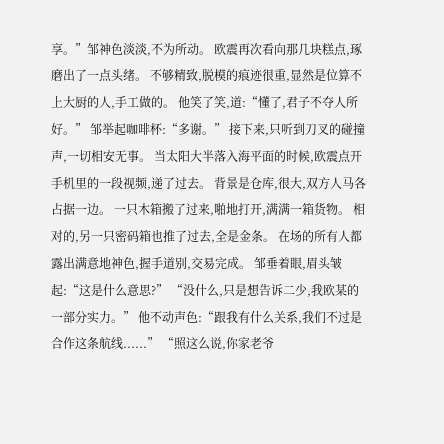享。”邹神色淡淡,不为所动。 欧震再次看向那几块糕点,琢磨出了一点头绪。 不够精致,脱模的痕迹很重,显然是位算不上大厨的人,手工做的。 他笑了笑,道:“懂了,君子不夺人所好。” 邹举起咖啡杯:“多谢。” 接下来,只听到刀叉的碰撞声,一切相安无事。 当太阳大半落入海平面的时候,欧震点开手机里的一段视频,递了过去。 背景是仓库,很大,双方人马各占据一边。 一只木箱搬了过来,啪地打开,满满一箱货物。 相对的,另一只密码箱也推了过去,全是金条。 在场的所有人都露出满意地神色,握手道别,交易完成。 邹垂着眼,眉头皱起:“这是什么意思?” “没什么,只是想告诉二少,我欧某的一部分实力。” 他不动声色:“跟我有什么关系,我们不过是合作这条航线......” “照这么说,你家老爷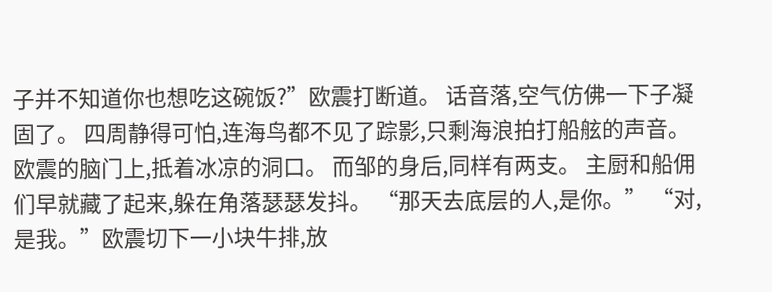子并不知道你也想吃这碗饭?”欧震打断道。 话音落,空气仿佛一下子凝固了。 四周静得可怕,连海鸟都不见了踪影,只剩海浪拍打船舷的声音。 欧震的脑门上,抵着冰凉的洞口。 而邹的身后,同样有两支。 主厨和船佣们早就藏了起来,躲在角落瑟瑟发抖。 “那天去底层的人,是你。” “对,是我。”欧震切下一小块牛排,放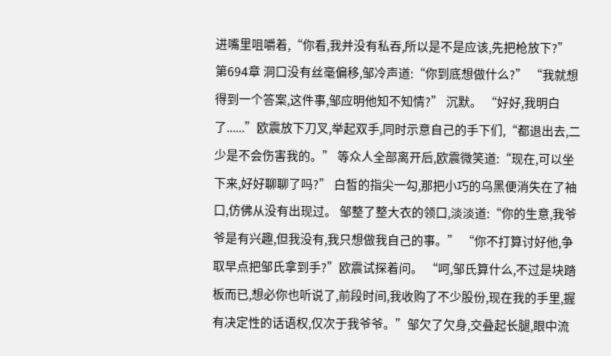进嘴里咀嚼着,“你看,我并没有私吞,所以是不是应该,先把枪放下?” 第694章 洞口没有丝毫偏移,邹冷声道:“你到底想做什么?” “我就想得到一个答案,这件事,邹应明他知不知情?” 沉默。 “好好,我明白了......”欧震放下刀叉,举起双手,同时示意自己的手下们,“都退出去,二少是不会伤害我的。” 等众人全部离开后,欧震微笑道:“现在,可以坐下来,好好聊聊了吗?” 白皙的指尖一勾,那把小巧的乌黑便消失在了袖口,仿佛从没有出现过。 邹整了整大衣的领口,淡淡道:“你的生意,我爷爷是有兴趣,但我没有,我只想做我自己的事。” “你不打算讨好他,争取早点把邹氏拿到手?”欧震试探着问。 “呵,邹氏算什么,不过是块踏板而已,想必你也听说了,前段时间,我收购了不少股份,现在我的手里,握有决定性的话语权,仅次于我爷爷。”邹欠了欠身,交叠起长腿,眼中流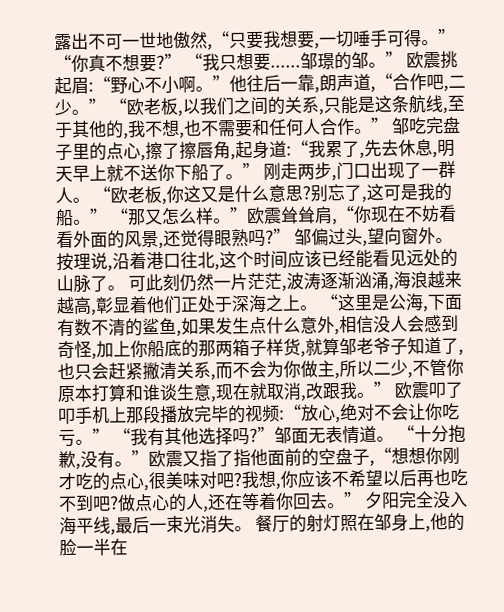露出不可一世地傲然,“只要我想要,一切唾手可得。” “你真不想要?” “我只想要......邹璟的邹。” 欧震挑起眉:“野心不小啊。”他往后一靠,朗声道,“合作吧,二少。” “欧老板,以我们之间的关系,只能是这条航线,至于其他的,我不想,也不需要和任何人合作。” 邹吃完盘子里的点心,擦了擦唇角,起身道:“我累了,先去休息,明天早上就不送你下船了。” 刚走两步,门口出现了一群人。 “欧老板,你这又是什么意思?别忘了,这可是我的船。” “那又怎么样。”欧震耸耸肩,“你现在不妨看看外面的风景,还觉得眼熟吗?” 邹偏过头,望向窗外。 按理说,沿着港口往北,这个时间应该已经能看见远处的山脉了。 可此刻仍然一片茫茫,波涛逐渐汹涌,海浪越来越高,彰显着他们正处于深海之上。 “这里是公海,下面有数不清的鲨鱼,如果发生点什么意外,相信没人会感到奇怪,加上你船底的那两箱子样货,就算邹老爷子知道了,也只会赶紧撇清关系,而不会为你做主,所以二少,不管你原本打算和谁谈生意,现在就取消,改跟我。” 欧震叩了叩手机上那段播放完毕的视频:“放心,绝对不会让你吃亏。” “我有其他选择吗?”邹面无表情道。 “十分抱歉,没有。”欧震又指了指他面前的空盘子,“想想你刚才吃的点心,很美味对吧?我想,你应该不希望以后再也吃不到吧?做点心的人,还在等着你回去。” 夕阳完全没入海平线,最后一束光消失。 餐厅的射灯照在邹身上,他的脸一半在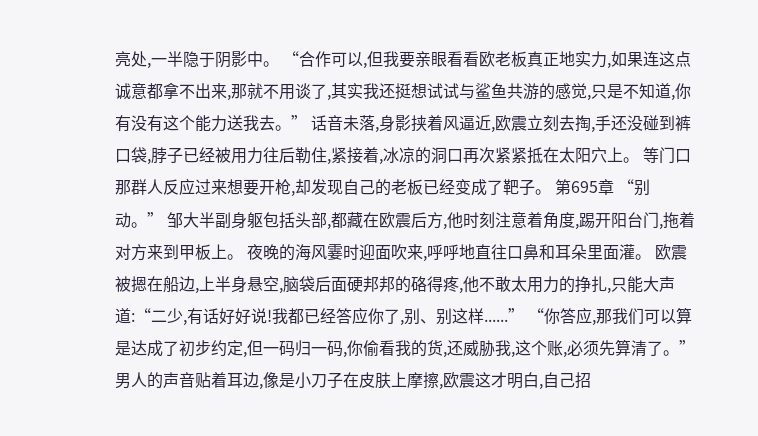亮处,一半隐于阴影中。 “合作可以,但我要亲眼看看欧老板真正地实力,如果连这点诚意都拿不出来,那就不用谈了,其实我还挺想试试与鲨鱼共游的感觉,只是不知道,你有没有这个能力送我去。” 话音未落,身影挟着风逼近,欧震立刻去掏,手还没碰到裤口袋,脖子已经被用力往后勒住,紧接着,冰凉的洞口再次紧紧抵在太阳穴上。 等门口那群人反应过来想要开枪,却发现自己的老板已经变成了靶子。 第695章 “别动。” 邹大半副身躯包括头部,都藏在欧震后方,他时刻注意着角度,踢开阳台门,拖着对方来到甲板上。 夜晚的海风霎时迎面吹来,呼呼地直往口鼻和耳朵里面灌。 欧震被摁在船边,上半身悬空,脑袋后面硬邦邦的硌得疼,他不敢太用力的挣扎,只能大声道:“二少,有话好好说!我都已经答应你了,别、别这样......” “你答应,那我们可以算是达成了初步约定,但一码归一码,你偷看我的货,还威胁我,这个账,必须先算清了。” 男人的声音贴着耳边,像是小刀子在皮肤上摩擦,欧震这才明白,自己招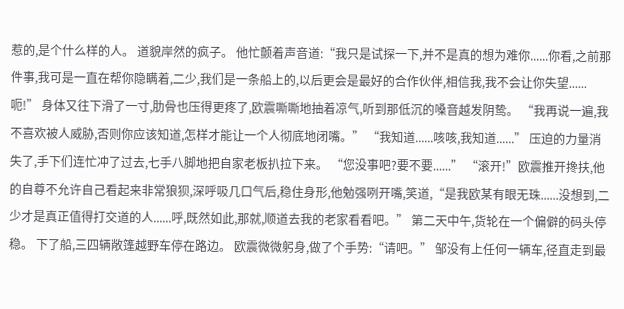惹的,是个什么样的人。 道貌岸然的疯子。 他忙颤着声音道:“我只是试探一下,并不是真的想为难你......你看,之前那件事,我可是一直在帮你隐瞒着,二少,我们是一条船上的,以后更会是最好的合作伙伴,相信我,我不会让你失望......呃!” 身体又往下滑了一寸,肋骨也压得更疼了,欧震嘶嘶地抽着凉气,听到那低沉的嗓音越发阴鸷。 “我再说一遍,我不喜欢被人威胁,否则你应该知道,怎样才能让一个人彻底地闭嘴。” “我知道......咳咳,我知道......” 压迫的力量消失了,手下们连忙冲了过去,七手八脚地把自家老板扒拉下来。 “您没事吧?要不要......” “滚开!”欧震推开搀扶,他的自尊不允许自己看起来非常狼狈,深呼吸几口气后,稳住身形,他勉强咧开嘴,笑道,“是我欧某有眼无珠......没想到,二少才是真正值得打交道的人......呼,既然如此,那就,顺道去我的老家看看吧。” 第二天中午,货轮在一个偏僻的码头停稳。 下了船,三四辆敞篷越野车停在路边。 欧震微微躬身,做了个手势:“请吧。” 邹没有上任何一辆车,径直走到最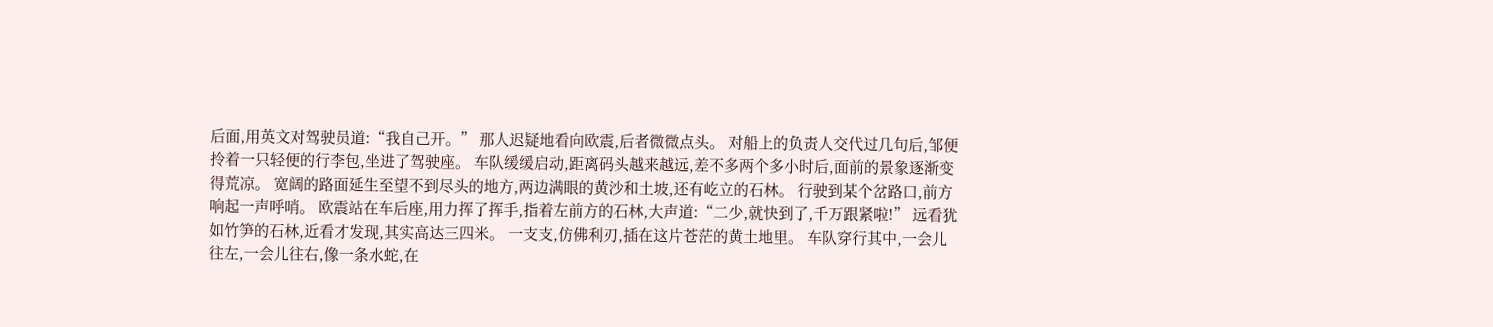后面,用英文对驾驶员道:“我自己开。” 那人迟疑地看向欧震,后者微微点头。 对船上的负责人交代过几句后,邹便拎着一只轻便的行李包,坐进了驾驶座。 车队缓缓启动,距离码头越来越远,差不多两个多小时后,面前的景象逐渐变得荒凉。 宽阔的路面延生至望不到尽头的地方,两边满眼的黄沙和土坡,还有屹立的石林。 行驶到某个岔路口,前方响起一声呼哨。 欧震站在车后座,用力挥了挥手,指着左前方的石林,大声道:“二少,就快到了,千万跟紧啦!” 远看犹如竹笋的石林,近看才发现,其实高达三四米。 一支支,仿佛利刃,插在这片苍茫的黄土地里。 车队穿行其中,一会儿往左,一会儿往右,像一条水蛇,在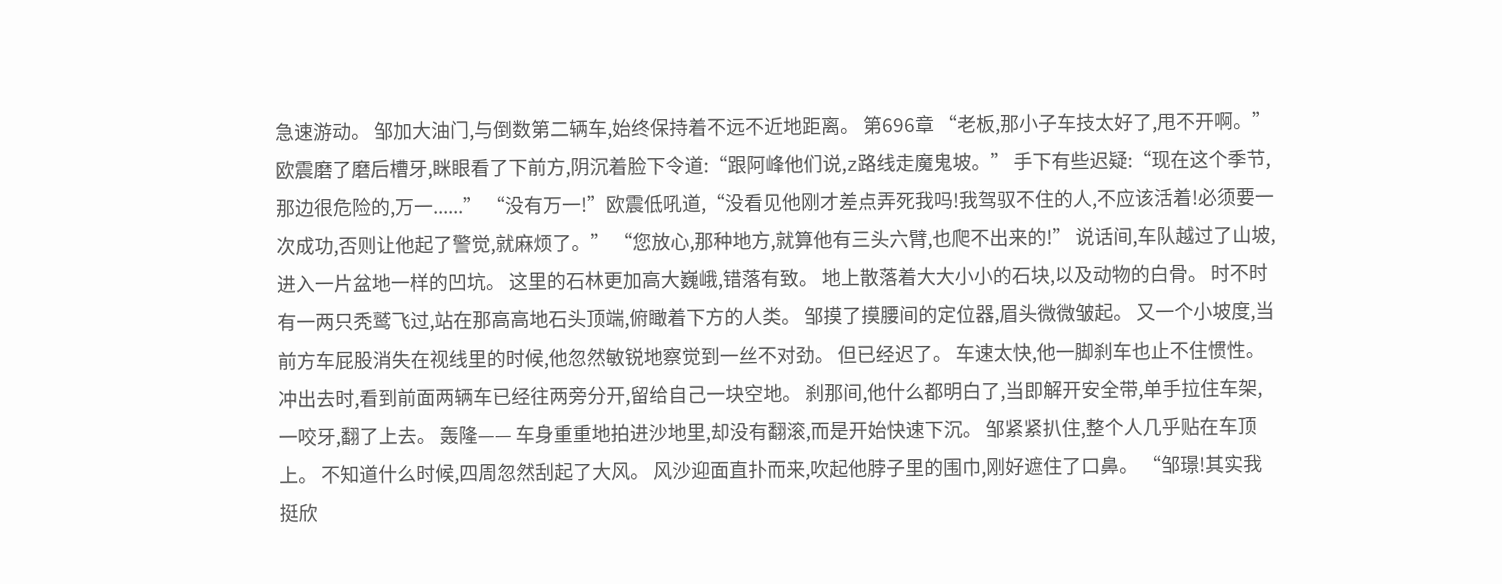急速游动。 邹加大油门,与倒数第二辆车,始终保持着不远不近地距离。 第696章 “老板,那小子车技太好了,甩不开啊。” 欧震磨了磨后槽牙,眯眼看了下前方,阴沉着脸下令道:“跟阿峰他们说,z路线走魔鬼坡。” 手下有些迟疑:“现在这个季节,那边很危险的,万一......” “没有万一!”欧震低吼道,“没看见他刚才差点弄死我吗!我驾驭不住的人,不应该活着!必须要一次成功,否则让他起了警觉,就麻烦了。” “您放心,那种地方,就算他有三头六臂,也爬不出来的!” 说话间,车队越过了山坡,进入一片盆地一样的凹坑。 这里的石林更加高大巍峨,错落有致。 地上散落着大大小小的石块,以及动物的白骨。 时不时有一两只秃鹫飞过,站在那高高地石头顶端,俯瞰着下方的人类。 邹摸了摸腰间的定位器,眉头微微皱起。 又一个小坡度,当前方车屁股消失在视线里的时候,他忽然敏锐地察觉到一丝不对劲。 但已经迟了。 车速太快,他一脚刹车也止不住惯性。 冲出去时,看到前面两辆车已经往两旁分开,留给自己一块空地。 刹那间,他什么都明白了,当即解开安全带,单手拉住车架,一咬牙,翻了上去。 轰隆—— 车身重重地拍进沙地里,却没有翻滚,而是开始快速下沉。 邹紧紧扒住,整个人几乎贴在车顶上。 不知道什么时候,四周忽然刮起了大风。 风沙迎面直扑而来,吹起他脖子里的围巾,刚好遮住了口鼻。 “邹璟!其实我挺欣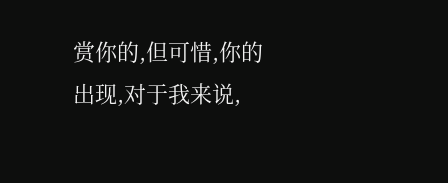赏你的,但可惜,你的出现,对于我来说,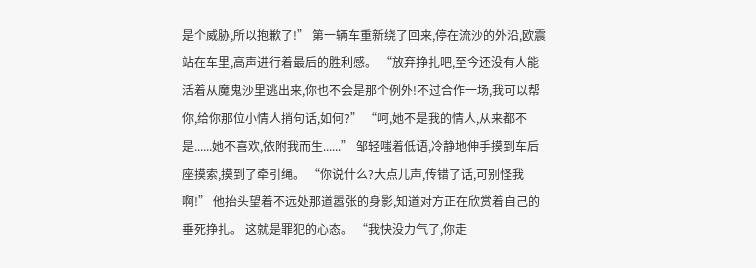是个威胁,所以抱歉了!” 第一辆车重新绕了回来,停在流沙的外沿,欧震站在车里,高声进行着最后的胜利感。 “放弃挣扎吧,至今还没有人能活着从魔鬼沙里逃出来,你也不会是那个例外!不过合作一场,我可以帮你,给你那位小情人捎句话,如何?” “呵,她不是我的情人,从来都不是......她不喜欢,依附我而生......” 邹轻嗤着低语,冷静地伸手摸到车后座摸索,摸到了牵引绳。 “你说什么?大点儿声,传错了话,可别怪我啊!” 他抬头望着不远处那道嚣张的身影,知道对方正在欣赏着自己的垂死挣扎。 这就是罪犯的心态。 “我快没力气了,你走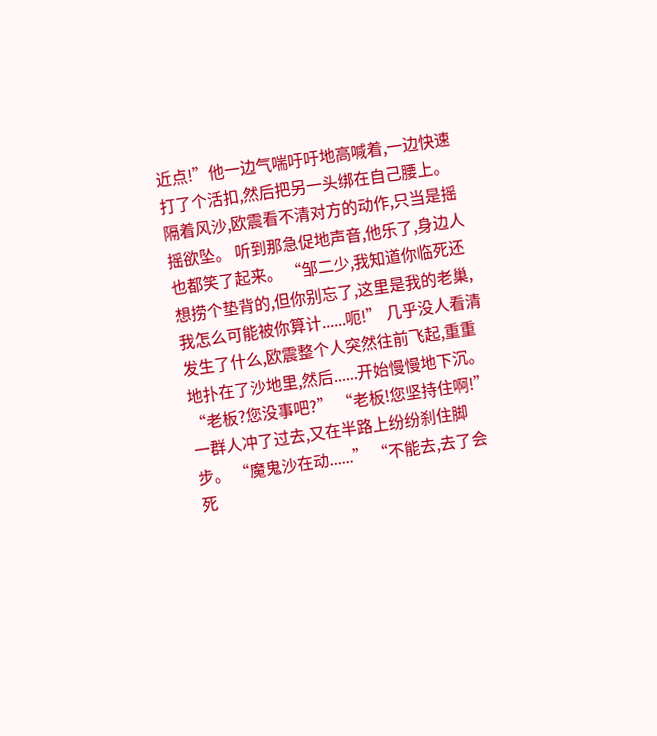近点!”他一边气喘吁吁地高喊着,一边快速打了个活扣,然后把另一头绑在自己腰上。 隔着风沙,欧震看不清对方的动作,只当是摇摇欲坠。 听到那急促地声音,他乐了,身边人也都笑了起来。 “邹二少,我知道你临死还想捞个垫背的,但你别忘了,这里是我的老巢,我怎么可能被你算计......呃!” 几乎没人看清发生了什么,欧震整个人突然往前飞起,重重地扑在了沙地里,然后......开始慢慢地下沉。 “老板?您没事吧?” “老板!您坚持住啊!” 一群人冲了过去,又在半路上纷纷刹住脚步。 “魔鬼沙在动......” “不能去,去了会死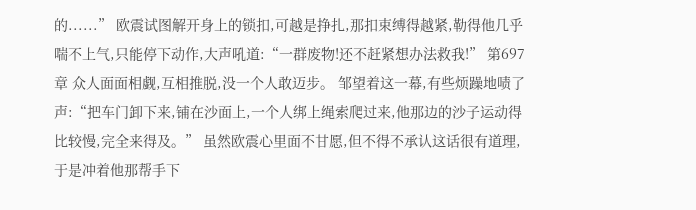的......” 欧震试图解开身上的锁扣,可越是挣扎,那扣束缚得越紧,勒得他几乎喘不上气,只能停下动作,大声吼道:“一群废物!还不赶紧想办法救我!” 第697章 众人面面相觑,互相推脱,没一个人敢迈步。 邹望着这一幕,有些烦躁地啧了声:“把车门卸下来,铺在沙面上,一个人绑上绳索爬过来,他那边的沙子运动得比较慢,完全来得及。” 虽然欧震心里面不甘愿,但不得不承认这话很有道理,于是冲着他那帮手下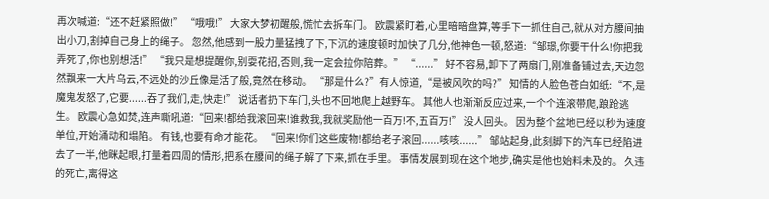再次喊道:“还不赶紧照做!” “哦哦!” 大家大梦初醒般,慌忙去拆车门。 欧震紧盯着,心里暗暗盘算,等手下一抓住自己,就从对方腰间抽出小刀,割掉自己身上的绳子。 忽然,他感到一股力量猛拽了下,下沉的速度顿时加快了几分,他神色一顿,怒道:“邹璟,你要干什么!你把我弄死了,你也别想活!” “我只是想提醒你,别耍花招,否则,我一定会拉你陪葬。” “......” 好不容易,卸下了两扇门,刚准备铺过去,天边忽然飘来一大片乌云,不远处的沙丘像是活了般,竟然在移动。 “那是什么?”有人惊道,“是被风吹的吗?” 知情的人脸色苍白如纸:“不,是魔鬼发怒了,它要......吞了我们,走,快走!” 说话者扔下车门,头也不回地爬上越野车。 其他人也渐渐反应过来,一个个连滚带爬,踉跄逃生。 欧震心急如焚,连声嘶吼道:“回来!都给我滚回来!谁救我,我就奖励他一百万!不,五百万!” 没人回头。 因为整个盆地已经以秒为速度单位,开始涌动和塌陷。 有钱,也要有命才能花。 “回来!你们这些废物!都给老子滚回......咳咳......” 邹站起身,此刻脚下的汽车已经陷进去了一半,他眯起眼,打量着四周的情形,把系在腰间的绳子解了下来,抓在手里。 事情发展到现在这个地步,确实是他也始料未及的。 久违的死亡,离得这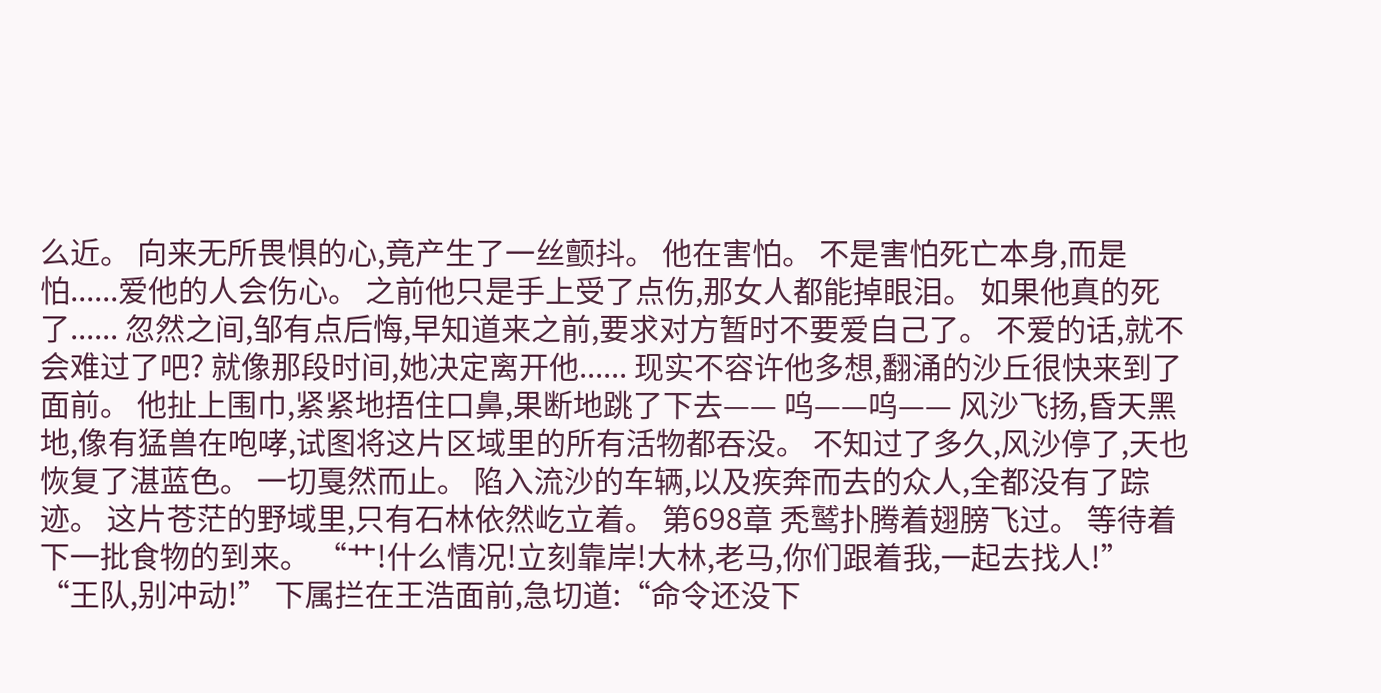么近。 向来无所畏惧的心,竟产生了一丝颤抖。 他在害怕。 不是害怕死亡本身,而是怕......爱他的人会伤心。 之前他只是手上受了点伤,那女人都能掉眼泪。 如果他真的死了...... 忽然之间,邹有点后悔,早知道来之前,要求对方暂时不要爱自己了。 不爱的话,就不会难过了吧? 就像那段时间,她决定离开他...... 现实不容许他多想,翻涌的沙丘很快来到了面前。 他扯上围巾,紧紧地捂住口鼻,果断地跳了下去—— 呜——呜—— 风沙飞扬,昏天黑地,像有猛兽在咆哮,试图将这片区域里的所有活物都吞没。 不知过了多久,风沙停了,天也恢复了湛蓝色。 一切戛然而止。 陷入流沙的车辆,以及疾奔而去的众人,全都没有了踪迹。 这片苍茫的野域里,只有石林依然屹立着。 第698章 秃鹫扑腾着翅膀飞过。 等待着下一批食物的到来。 “艹!什么情况!立刻靠岸!大林,老马,你们跟着我,一起去找人!” “王队,别冲动!” 下属拦在王浩面前,急切道:“命令还没下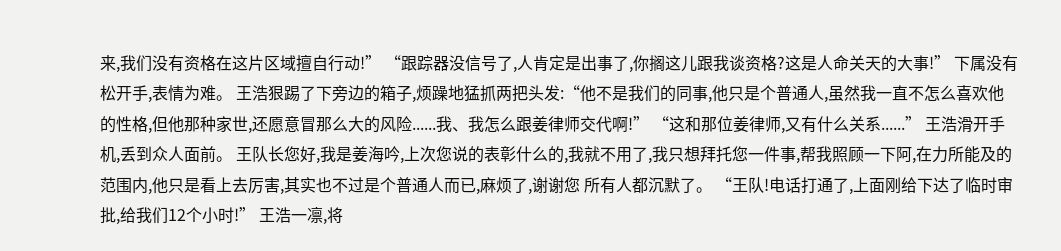来,我们没有资格在这片区域擅自行动!” “跟踪器没信号了,人肯定是出事了,你搁这儿跟我谈资格?这是人命关天的大事!” 下属没有松开手,表情为难。 王浩狠踢了下旁边的箱子,烦躁地猛抓两把头发:“他不是我们的同事,他只是个普通人,虽然我一直不怎么喜欢他的性格,但他那种家世,还愿意冒那么大的风险......我、我怎么跟姜律师交代啊!” “这和那位姜律师,又有什么关系......” 王浩滑开手机,丢到众人面前。 王队长您好,我是姜海吟,上次您说的表彰什么的,我就不用了,我只想拜托您一件事,帮我照顾一下阿,在力所能及的范围内,他只是看上去厉害,其实也不过是个普通人而已,麻烦了,谢谢您 所有人都沉默了。 “王队!电话打通了,上面刚给下达了临时审批,给我们12个小时!” 王浩一凛,将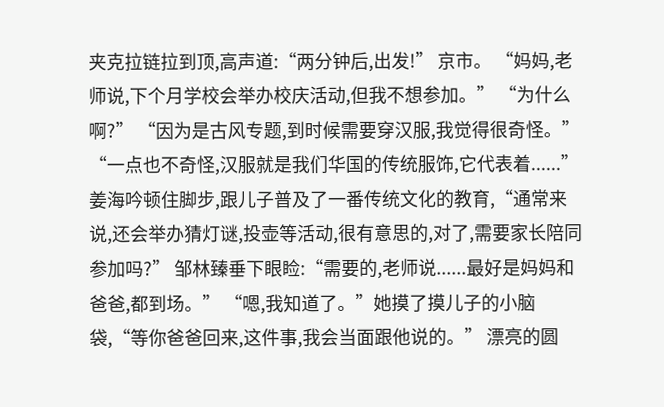夹克拉链拉到顶,高声道:“两分钟后,出发!” 京市。 “妈妈,老师说,下个月学校会举办校庆活动,但我不想参加。” “为什么啊?” “因为是古风专题,到时候需要穿汉服,我觉得很奇怪。” “一点也不奇怪,汉服就是我们华国的传统服饰,它代表着......”姜海吟顿住脚步,跟儿子普及了一番传统文化的教育,“通常来说,还会举办猜灯谜,投壶等活动,很有意思的,对了,需要家长陪同参加吗?” 邹林臻垂下眼睑:“需要的,老师说......最好是妈妈和爸爸,都到场。” “嗯,我知道了。”她摸了摸儿子的小脑袋,“等你爸爸回来,这件事,我会当面跟他说的。” 漂亮的圆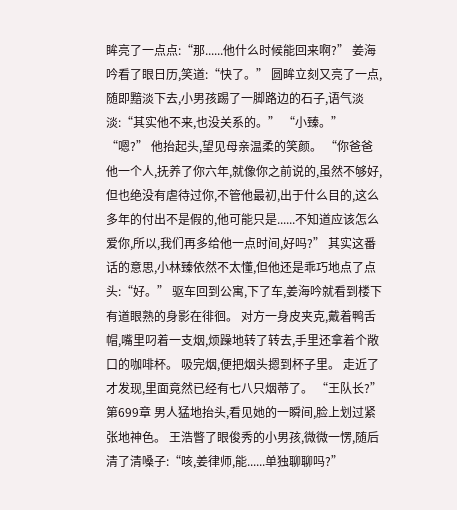眸亮了一点点:“那......他什么时候能回来啊?” 姜海吟看了眼日历,笑道:“快了。” 圆眸立刻又亮了一点,随即黯淡下去,小男孩踢了一脚路边的石子,语气淡淡:“其实他不来,也没关系的。” “小臻。” “嗯?” 他抬起头,望见母亲温柔的笑颜。 “你爸爸他一个人,抚养了你六年,就像你之前说的,虽然不够好,但也绝没有虐待过你,不管他最初,出于什么目的,这么多年的付出不是假的,他可能只是......不知道应该怎么爱你,所以,我们再多给他一点时间,好吗?” 其实这番话的意思,小林臻依然不太懂,但他还是乖巧地点了点头:“好。” 驱车回到公寓,下了车,姜海吟就看到楼下有道眼熟的身影在徘徊。 对方一身皮夹克,戴着鸭舌帽,嘴里叼着一支烟,烦躁地转了转去,手里还拿着个敞口的咖啡杯。 吸完烟,便把烟头摁到杯子里。 走近了才发现,里面竟然已经有七八只烟蒂了。 “王队长?” 第699章 男人猛地抬头,看见她的一瞬间,脸上划过紧张地神色。 王浩瞥了眼俊秀的小男孩,微微一愣,随后清了清嗓子:“咳,姜律师,能......单独聊聊吗?”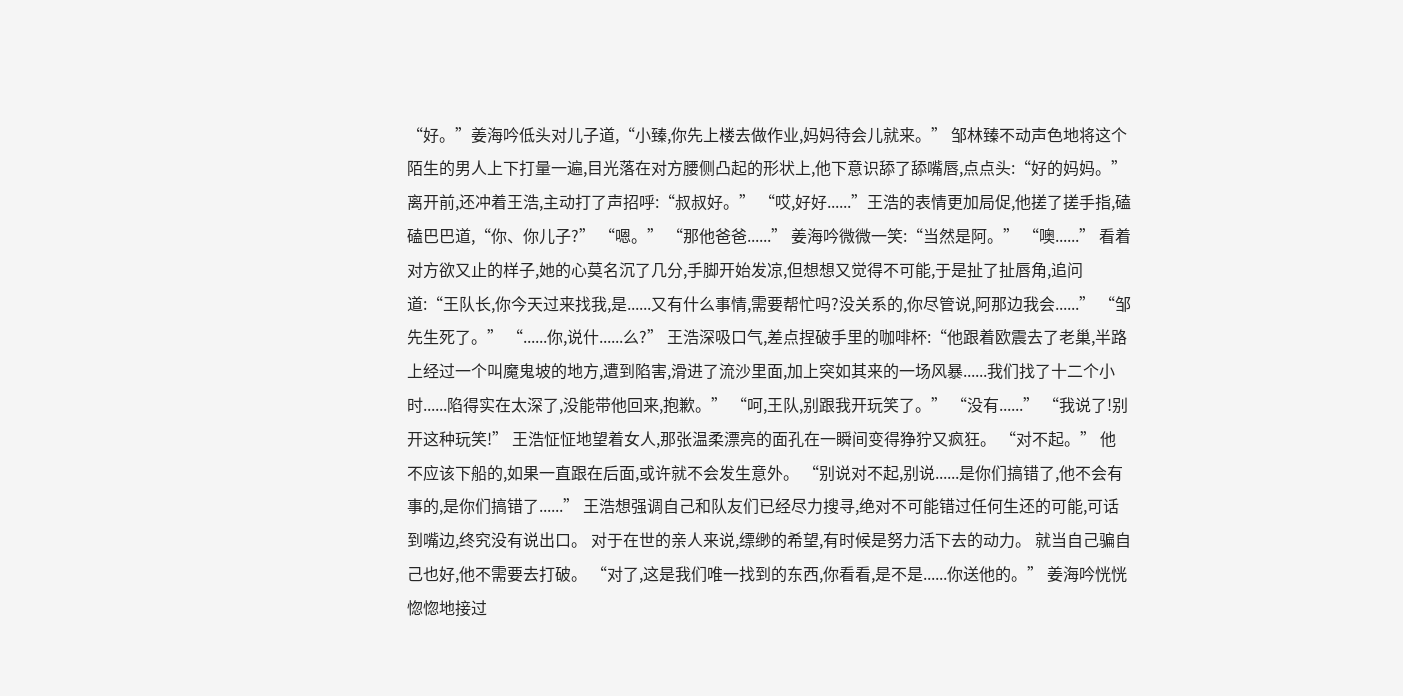“好。”姜海吟低头对儿子道,“小臻,你先上楼去做作业,妈妈待会儿就来。” 邹林臻不动声色地将这个陌生的男人上下打量一遍,目光落在对方腰侧凸起的形状上,他下意识舔了舔嘴唇,点点头:“好的妈妈。” 离开前,还冲着王浩,主动打了声招呼:“叔叔好。” “哎,好好......”王浩的表情更加局促,他搓了搓手指,磕磕巴巴道,“你、你儿子?” “嗯。” “那他爸爸......” 姜海吟微微一笑:“当然是阿。” “噢......” 看着对方欲又止的样子,她的心莫名沉了几分,手脚开始发凉,但想想又觉得不可能,于是扯了扯唇角,追问道:“王队长,你今天过来找我,是......又有什么事情,需要帮忙吗?没关系的,你尽管说,阿那边我会......” “邹先生死了。” “......你,说什......么?” 王浩深吸口气,差点捏破手里的咖啡杯:“他跟着欧震去了老巢,半路上经过一个叫魔鬼坡的地方,遭到陷害,滑进了流沙里面,加上突如其来的一场风暴......我们找了十二个小时......陷得实在太深了,没能带他回来,抱歉。” “呵,王队,别跟我开玩笑了。” “没有......” “我说了!别开这种玩笑!” 王浩怔怔地望着女人,那张温柔漂亮的面孔在一瞬间变得狰狞又疯狂。 “对不起。” 他不应该下船的,如果一直跟在后面,或许就不会发生意外。 “别说对不起,别说......是你们搞错了,他不会有事的,是你们搞错了......” 王浩想强调自己和队友们已经尽力搜寻,绝对不可能错过任何生还的可能,可话到嘴边,终究没有说出口。 对于在世的亲人来说,缥缈的希望,有时候是努力活下去的动力。 就当自己骗自己也好,他不需要去打破。 “对了,这是我们唯一找到的东西,你看看,是不是......你送他的。” 姜海吟恍恍惚惚地接过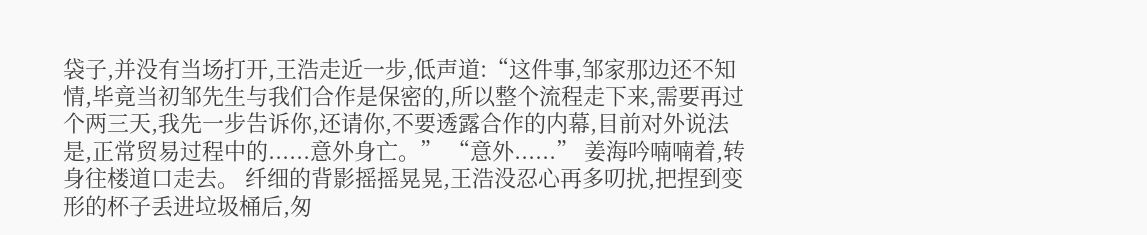袋子,并没有当场打开,王浩走近一步,低声道:“这件事,邹家那边还不知情,毕竟当初邹先生与我们合作是保密的,所以整个流程走下来,需要再过个两三天,我先一步告诉你,还请你,不要透露合作的内幕,目前对外说法是,正常贸易过程中的......意外身亡。” “意外......” 姜海吟喃喃着,转身往楼道口走去。 纤细的背影摇摇晃晃,王浩没忍心再多叨扰,把捏到变形的杯子丢进垃圾桶后,匆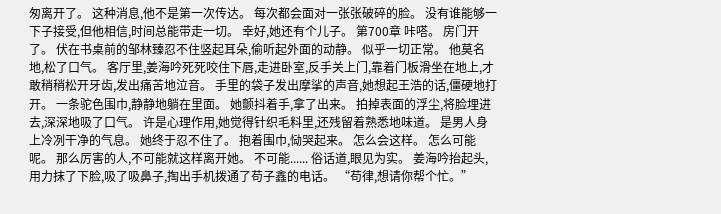匆离开了。 这种消息,他不是第一次传达。 每次都会面对一张张破碎的脸。 没有谁能够一下子接受,但他相信,时间总能带走一切。 幸好,她还有个儿子。 第700章 咔嗒。 房门开了。 伏在书桌前的邹林臻忍不住竖起耳朵,偷听起外面的动静。 似乎一切正常。 他莫名地,松了口气。 客厅里,姜海吟死死咬住下唇,走进卧室,反手关上门,靠着门板滑坐在地上,才敢稍稍松开牙齿,发出痛苦地泣音。 手里的袋子发出摩挲的声音,她想起王浩的话,僵硬地打开。 一条驼色围巾,静静地躺在里面。 她颤抖着手,拿了出来。 拍掉表面的浮尘,将脸埋进去,深深地吸了口气。 许是心理作用,她觉得针织毛料里,还残留着熟悉地味道。 是男人身上冷冽干净的气息。 她终于忍不住了。 抱着围巾,恸哭起来。 怎么会这样。 怎么可能呢。 那么厉害的人,不可能就这样离开她。 不可能...... 俗话道,眼见为实。 姜海吟抬起头,用力抹了下脸,吸了吸鼻子,掏出手机拨通了苟子鑫的电话。 “苟律,想请你帮个忙。”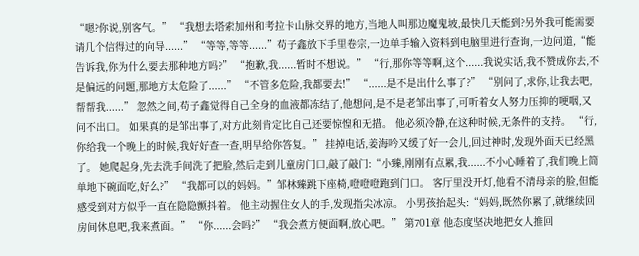“嗯?你说,别客气。” “我想去塔索加州和考拉卡山脉交界的地方,当地人叫那边魔鬼坡,最快几天能到?另外我可能需要请几个信得过的向导......” “等等,等等......”苟子鑫放下手里卷宗,一边单手输入资料到电脑里进行查询,一边问道,“能告诉我,你为什么要去那种地方吗?” “抱歉,我......暂时不想说。” “行,那你等等啊,这个......我说实话,我不赞成你去,不是偏远的问题,那地方太危险了......” “不管多危险,我都要去!” “......是不是出什么事了?” “别问了,求你,让我去吧,帮帮我......” 忽然之间,苟子鑫觉得自己全身的血液都冻结了,他想问,是不是老邹出事了,可听着女人努力压抑的哽咽,又问不出口。 如果真的是邹出事了,对方此刻肯定比自己还要惊惶和无措。 他必须冷静,在这种时候,无条件的支持。 “行,你给我一个晚上的时候,我好好查一查,明早给你答复。” 挂掉电话,姜海吟又缓了好一会儿,回过神时,发现外面天已经黑了。 她爬起身,先去洗手间洗了把脸,然后走到儿童房门口,敲了敲门:“小臻,刚刚有点累,我......不小心睡着了,我们晚上简单地下碗面吃,好么?” “我都可以的妈妈。”邹林臻跳下座椅,噔噔噔跑到门口。 客厅里没开灯,他看不清母亲的脸,但能感受到对方似乎一直在隐隐颤抖着。 他主动握住女人的手,发现指尖冰凉。 小男孩抬起头:“妈妈,既然你累了,就继续回房间休息吧,我来煮面。” “你......会吗?” “我会煮方便面啊,放心吧。” 第701章 他态度坚决地把女人推回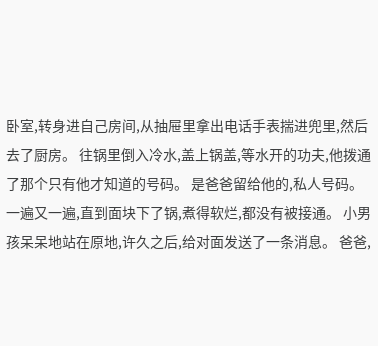卧室,转身进自己房间,从抽屉里拿出电话手表揣进兜里,然后去了厨房。 往锅里倒入冷水,盖上锅盖,等水开的功夫,他拨通了那个只有他才知道的号码。 是爸爸留给他的,私人号码。 一遍又一遍,直到面块下了锅,煮得软烂,都没有被接通。 小男孩呆呆地站在原地,许久之后,给对面发送了一条消息。 爸爸,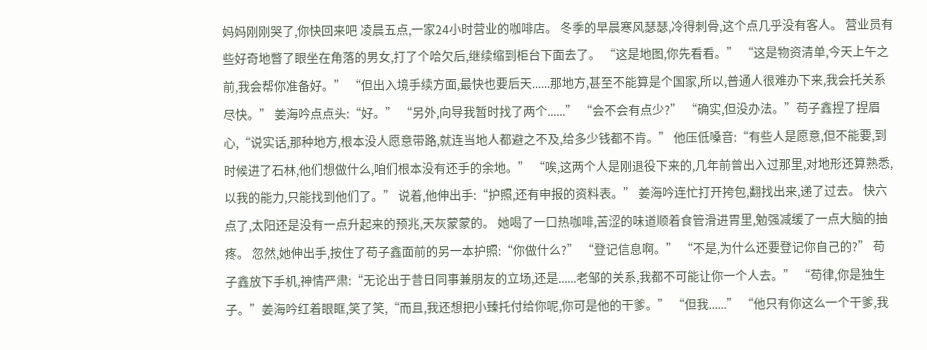妈妈刚刚哭了,你快回来吧 凌晨五点,一家24小时营业的咖啡店。 冬季的早晨寒风瑟瑟,冷得刺骨,这个点几乎没有客人。 营业员有些好奇地瞥了眼坐在角落的男女,打了个哈欠后,继续缩到柜台下面去了。 “这是地图,你先看看。” “这是物资清单,今天上午之前,我会帮你准备好。” “但出入境手续方面,最快也要后天......那地方,甚至不能算是个国家,所以,普通人很难办下来,我会托关系尽快。” 姜海吟点点头:“好。” “另外,向导我暂时找了两个......” “会不会有点少?” “确实,但没办法。”苟子鑫捏了捏眉心,“说实话,那种地方,根本没人愿意带路,就连当地人都避之不及,给多少钱都不肯。” 他压低嗓音:“有些人是愿意,但不能要,到时候进了石林,他们想做什么,咱们根本没有还手的余地。” “唉,这两个人是刚退役下来的,几年前曾出入过那里,对地形还算熟悉,以我的能力,只能找到他们了。” 说着,他伸出手:“护照,还有申报的资料表。” 姜海吟连忙打开挎包,翻找出来,递了过去。 快六点了,太阳还是没有一点升起来的预兆,天灰蒙蒙的。 她喝了一口热咖啡,苦涩的味道顺着食管滑进胃里,勉强减缓了一点大脑的抽疼。 忽然,她伸出手,按住了苟子鑫面前的另一本护照:“你做什么?” “登记信息啊。” “不是,为什么还要登记你自己的?” 苟子鑫放下手机,神情严肃:“无论出于昔日同事兼朋友的立场,还是......老邹的关系,我都不可能让你一个人去。” “苟律,你是独生子。”姜海吟红着眼眶,笑了笑,“而且,我还想把小臻托付给你呢,你可是他的干爹。” “但我......” “他只有你这么一个干爹,我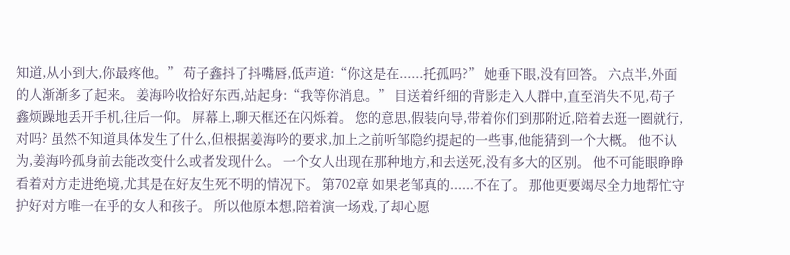知道,从小到大,你最疼他。” 苟子鑫抖了抖嘴唇,低声道:“你这是在......托孤吗?” 她垂下眼,没有回答。 六点半,外面的人渐渐多了起来。 姜海吟收拾好东西,站起身:“我等你消息。” 目送着纤细的背影走入人群中,直至消失不见,苟子鑫烦躁地丢开手机,往后一仰。 屏幕上,聊天框还在闪烁着。 您的意思,假装向导,带着你们到那附近,陪着去逛一圈就行,对吗? 虽然不知道具体发生了什么,但根据姜海吟的要求,加上之前听邹隐约提起的一些事,他能猜到一个大概。 他不认为,姜海吟孤身前去能改变什么或者发现什么。 一个女人出现在那种地方,和去送死,没有多大的区别。 他不可能眼睁睁看着对方走进绝境,尤其是在好友生死不明的情况下。 第702章 如果老邹真的......不在了。 那他更要竭尽全力地帮忙守护好对方唯一在乎的女人和孩子。 所以他原本想,陪着演一场戏,了却心愿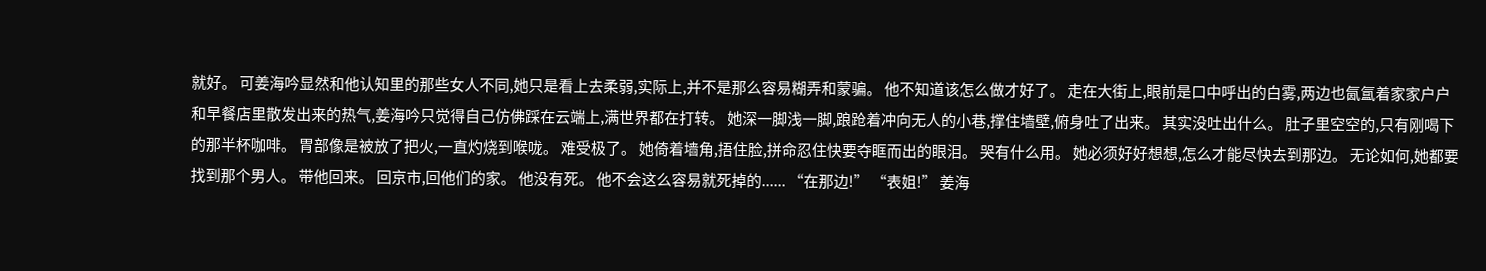就好。 可姜海吟显然和他认知里的那些女人不同,她只是看上去柔弱,实际上,并不是那么容易糊弄和蒙骗。 他不知道该怎么做才好了。 走在大街上,眼前是口中呼出的白雾,两边也氤氲着家家户户和早餐店里散发出来的热气,姜海吟只觉得自己仿佛踩在云端上,满世界都在打转。 她深一脚浅一脚,踉跄着冲向无人的小巷,撑住墙壁,俯身吐了出来。 其实没吐出什么。 肚子里空空的,只有刚喝下的那半杯咖啡。 胃部像是被放了把火,一直灼烧到喉咙。 难受极了。 她倚着墙角,捂住脸,拼命忍住快要夺眶而出的眼泪。 哭有什么用。 她必须好好想想,怎么才能尽快去到那边。 无论如何,她都要找到那个男人。 带他回来。 回京市,回他们的家。 他没有死。 他不会这么容易就死掉的...... “在那边!” “表姐!” 姜海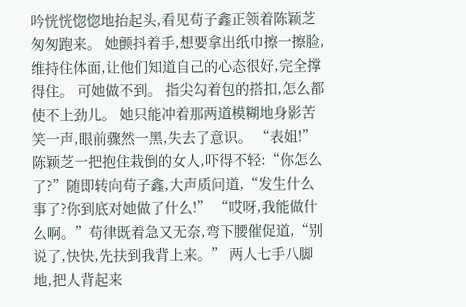吟恍恍惚惚地抬起头,看见苟子鑫正领着陈颖芝匆匆跑来。 她颤抖着手,想要拿出纸巾擦一擦脸,维持住体面,让他们知道自己的心态很好,完全撑得住。 可她做不到。 指尖勾着包的搭扣,怎么都使不上劲儿。 她只能冲着那两道模糊地身影苦笑一声,眼前骤然一黑,失去了意识。 “表姐!” 陈颖芝一把抱住栽倒的女人,吓得不轻:“你怎么了?”随即转向苟子鑫,大声质问道,“发生什么事了?你到底对她做了什么!” “哎呀,我能做什么啊。”苟律既着急又无奈,弯下腰催促道,“别说了,快快,先扶到我背上来。” 两人七手八脚地,把人背起来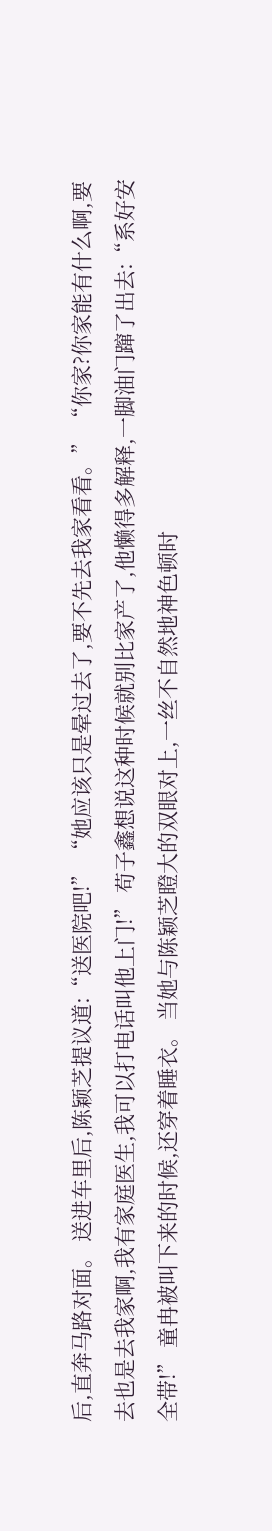后,直奔马路对面。 送进车里后,陈颖芝提议道:“送医院吧!” “她应该只是晕过去了,要不先去我家看看。” “你家?你家能有什么啊,要去也是去我家啊,我有家庭医生,我可以打电话叫他上门!” 苟子鑫想说这种时候就别比家产了,他懒得多解释,一脚油门蹿了出去:“系好安全带!” 童冉被叫下来的时候,还穿着睡衣。 当她与陈颖芝瞪大的双眼对上,一丝不自然地神色顿时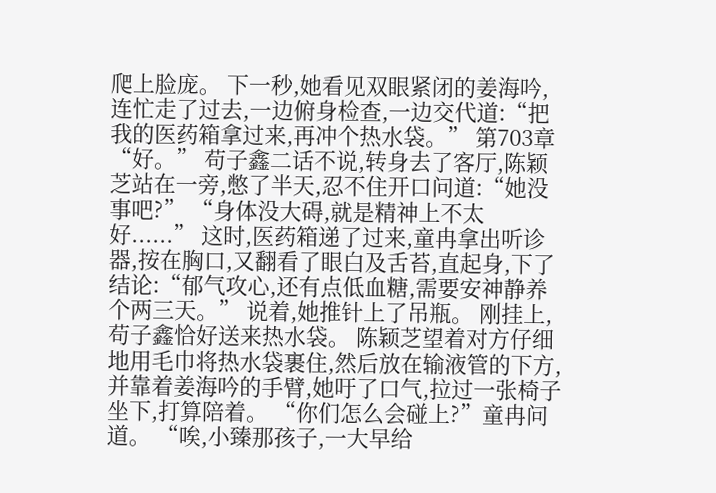爬上脸庞。 下一秒,她看见双眼紧闭的姜海吟,连忙走了过去,一边俯身检查,一边交代道:“把我的医药箱拿过来,再冲个热水袋。” 第703章 “好。” 苟子鑫二话不说,转身去了客厅,陈颖芝站在一旁,憋了半天,忍不住开口问道:“她没事吧?” “身体没大碍,就是精神上不太好......” 这时,医药箱递了过来,童冉拿出听诊器,按在胸口,又翻看了眼白及舌苔,直起身,下了结论:“郁气攻心,还有点低血糖,需要安神静养个两三天。” 说着,她推针上了吊瓶。 刚挂上,苟子鑫恰好送来热水袋。 陈颖芝望着对方仔细地用毛巾将热水袋裹住,然后放在输液管的下方,并靠着姜海吟的手臂,她吁了口气,拉过一张椅子坐下,打算陪着。 “你们怎么会碰上?”童冉问道。 “唉,小臻那孩子,一大早给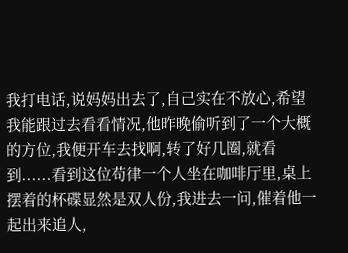我打电话,说妈妈出去了,自己实在不放心,希望我能跟过去看看情况,他昨晚偷听到了一个大概的方位,我便开车去找啊,转了好几圈,就看到......看到这位苟律一个人坐在咖啡厅里,桌上摆着的杯碟显然是双人份,我进去一问,催着他一起出来追人,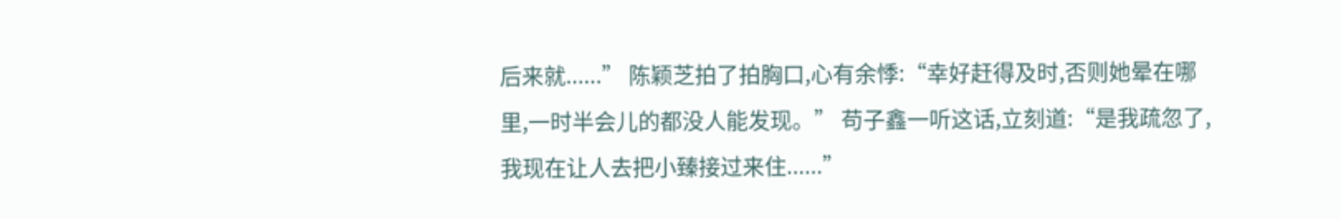后来就......” 陈颖芝拍了拍胸口,心有余悸:“幸好赶得及时,否则她晕在哪里,一时半会儿的都没人能发现。” 苟子鑫一听这话,立刻道:“是我疏忽了,我现在让人去把小臻接过来住......”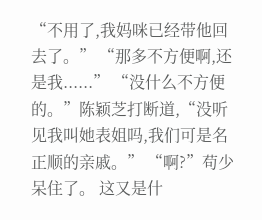“不用了,我妈咪已经带他回去了。” “那多不方便啊,还是我......” “没什么不方便的。”陈颖芝打断道,“没听见我叫她表姐吗,我们可是名正顺的亲戚。” “啊?”苟少呆住了。 这又是什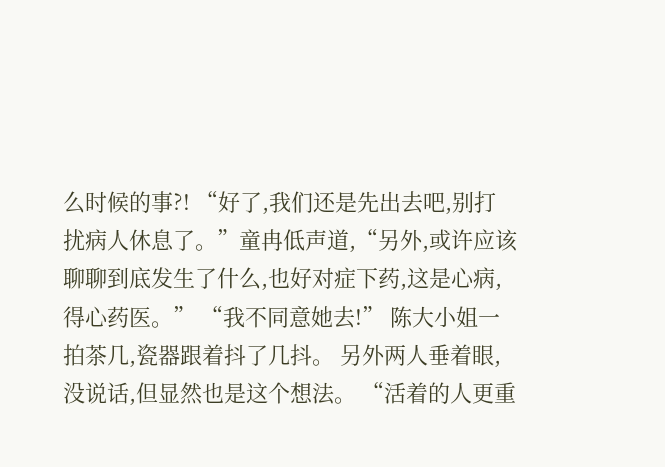么时候的事?! “好了,我们还是先出去吧,别打扰病人休息了。”童冉低声道,“另外,或许应该聊聊到底发生了什么,也好对症下药,这是心病,得心药医。” “我不同意她去!” 陈大小姐一拍茶几,瓷器跟着抖了几抖。 另外两人垂着眼,没说话,但显然也是这个想法。 “活着的人更重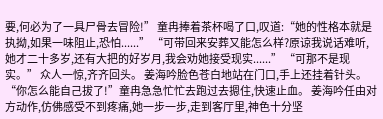要,何必为了一具尸骨去冒险!” 童冉捧着茶杯喝了口,叹道:“她的性格本就是执拗,如果一味阻止,恐怕......” “可带回来安葬又能怎么样?原谅我说话难听,她才二十多岁,还有大把的好岁月,我会劝她接受现实......” “可那不是现实。” 众人一惊,齐齐回头。 姜海吟脸色苍白地站在门口,手上还挂着针头。 “你怎么能自己拔了!”童冉急急忙忙去跑过去摁住,快速止血。 姜海吟任由对方动作,仿佛感受不到疼痛,她一步一步,走到客厅里,神色十分坚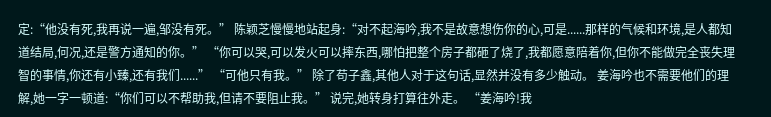定:“他没有死,我再说一遍,邹没有死。” 陈颖芝慢慢地站起身:“对不起海吟,我不是故意想伤你的心,可是......那样的气候和环境,是人都知道结局,何况,还是警方通知的你。” “你可以哭,可以发火可以摔东西,哪怕把整个房子都砸了烧了,我都愿意陪着你,但你不能做完全丧失理智的事情,你还有小臻,还有我们......” “可他只有我。” 除了苟子鑫,其他人对于这句话,显然并没有多少触动。 姜海吟也不需要他们的理解,她一字一顿道:“你们可以不帮助我,但请不要阻止我。” 说完,她转身打算往外走。 “姜海吟!我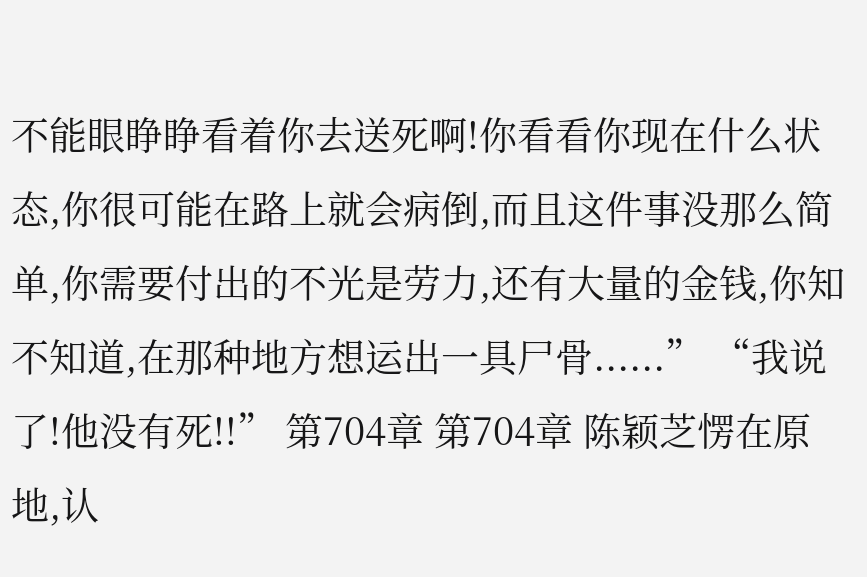不能眼睁睁看着你去送死啊!你看看你现在什么状态,你很可能在路上就会病倒,而且这件事没那么简单,你需要付出的不光是劳力,还有大量的金钱,你知不知道,在那种地方想运出一具尸骨......” “我说了!他没有死!!” 第704章 第704章 陈颖芝愣在原地,认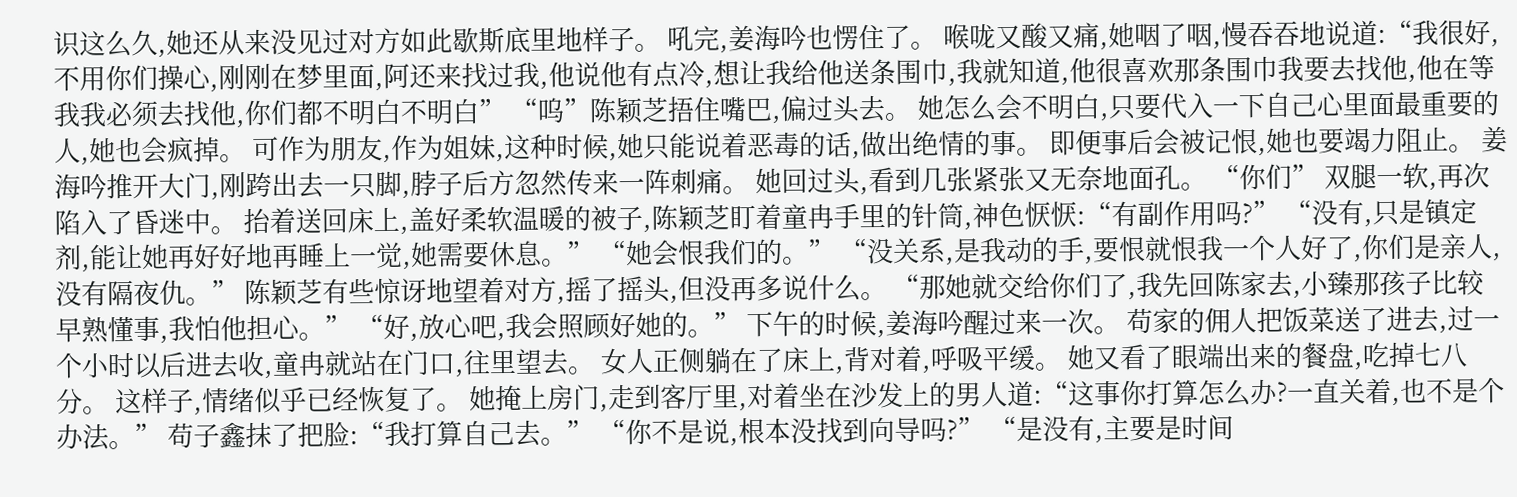识这么久,她还从来没见过对方如此歇斯底里地样子。 吼完,姜海吟也愣住了。 喉咙又酸又痛,她咽了咽,慢吞吞地说道:“我很好,不用你们操心,刚刚在梦里面,阿还来找过我,他说他有点冷,想让我给他送条围巾,我就知道,他很喜欢那条围巾我要去找他,他在等我我必须去找他,你们都不明白不明白” “呜”陈颖芝捂住嘴巴,偏过头去。 她怎么会不明白,只要代入一下自己心里面最重要的人,她也会疯掉。 可作为朋友,作为姐妹,这种时候,她只能说着恶毒的话,做出绝情的事。 即便事后会被记恨,她也要竭力阻止。 姜海吟推开大门,刚跨出去一只脚,脖子后方忽然传来一阵刺痛。 她回过头,看到几张紧张又无奈地面孔。 “你们” 双腿一软,再次陷入了昏迷中。 抬着送回床上,盖好柔软温暖的被子,陈颖芝盯着童冉手里的针筒,神色恹恹:“有副作用吗?” “没有,只是镇定剂,能让她再好好地再睡上一觉,她需要休息。” “她会恨我们的。” “没关系,是我动的手,要恨就恨我一个人好了,你们是亲人,没有隔夜仇。” 陈颖芝有些惊讶地望着对方,摇了摇头,但没再多说什么。 “那她就交给你们了,我先回陈家去,小臻那孩子比较早熟懂事,我怕他担心。” “好,放心吧,我会照顾好她的。” 下午的时候,姜海吟醒过来一次。 苟家的佣人把饭菜送了进去,过一个小时以后进去收,童冉就站在门口,往里望去。 女人正侧躺在了床上,背对着,呼吸平缓。 她又看了眼端出来的餐盘,吃掉七八分。 这样子,情绪似乎已经恢复了。 她掩上房门,走到客厅里,对着坐在沙发上的男人道:“这事你打算怎么办?一直关着,也不是个办法。” 苟子鑫抹了把脸:“我打算自己去。” “你不是说,根本没找到向导吗?” “是没有,主要是时间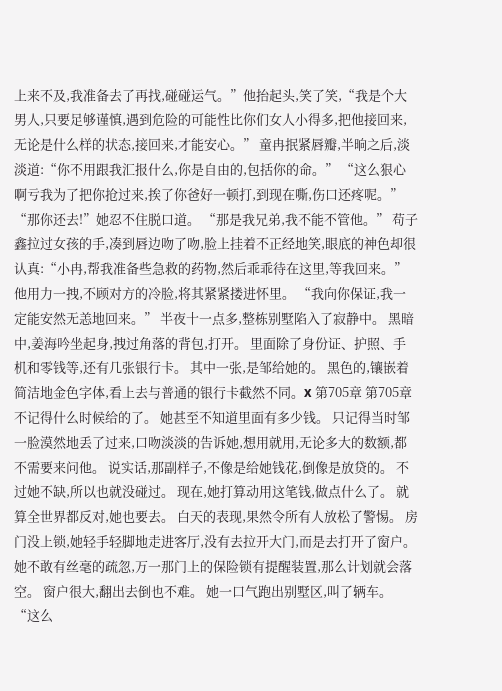上来不及,我准备去了再找,碰碰运气。”他抬起头,笑了笑,“我是个大男人,只要足够谨慎,遇到危险的可能性比你们女人小得多,把他接回来,无论是什么样的状态,接回来,才能安心。” 童冉抿紧唇瓣,半晌之后,淡淡道:“你不用跟我汇报什么,你是自由的,包括你的命。” “这么狠心啊亏我为了把你抢过来,挨了你爸好一顿打,到现在嘶,伤口还疼呢。” “那你还去!”她忍不住脱口道。 “那是我兄弟,我不能不管他。” 苟子鑫拉过女孩的手,凑到唇边吻了吻,脸上挂着不正经地笑,眼底的神色却很认真:“小冉,帮我准备些急救的药物,然后乖乖待在这里,等我回来。” 他用力一拽,不顾对方的冷脸,将其紧紧搂进怀里。 “我向你保证,我一定能安然无恙地回来。” 半夜十一点多,整栋别墅陷入了寂静中。 黑暗中,姜海吟坐起身,拽过角落的背包,打开。 里面除了身份证、护照、手机和零钱等,还有几张银行卡。 其中一张,是邹给她的。 黑色的,镶嵌着简洁地金色字体,看上去与普通的银行卡截然不同。x 第705章 第705章 不记得什么时候给的了。 她甚至不知道里面有多少钱。 只记得当时邹一脸漠然地丢了过来,口吻淡淡的告诉她,想用就用,无论多大的数额,都不需要来问他。 说实话,那副样子,不像是给她钱花,倒像是放贷的。 不过她不缺,所以也就没碰过。 现在,她打算动用这笔钱,做点什么了。 就算全世界都反对,她也要去。 白天的表现,果然令所有人放松了警惕。 房门没上锁,她轻手轻脚地走进客厅,没有去拉开大门,而是去打开了窗户。 她不敢有丝毫的疏忽,万一那门上的保险锁有提醒装置,那么计划就会落空。 窗户很大,翻出去倒也不难。 她一口气跑出别墅区,叫了辆车。 “这么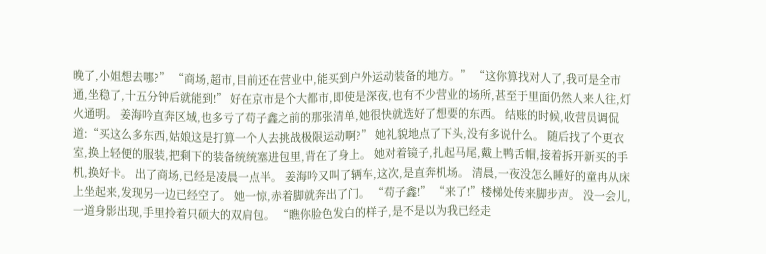晚了,小姐想去哪?” “商场,超市,目前还在营业中,能买到户外运动装备的地方。” “这你算找对人了,我可是全市通,坐稳了,十五分钟后就能到!” 好在京市是个大都市,即使是深夜,也有不少营业的场所,甚至于里面仍然人来人往,灯火通明。 姜海吟直奔区域,也多亏了苟子鑫之前的那张清单,她很快就选好了想要的东西。 结账的时候,收营员调侃道:“买这么多东西,姑娘这是打算一个人去挑战极限运动啊?” 她礼貌地点了下头,没有多说什么。 随后找了个更衣室,换上轻便的服装,把剩下的装备统统塞进包里,背在了身上。 她对着镜子,扎起马尾,戴上鸭舌帽,接着拆开新买的手机,换好卡。 出了商场,已经是凌晨一点半。 姜海吟又叫了辆车,这次,是直奔机场。 清晨,一夜没怎么睡好的童冉从床上坐起来,发现另一边已经空了。 她一惊,赤着脚就奔出了门。 “苟子鑫!” “来了!”楼梯处传来脚步声。 没一会儿,一道身影出现,手里拎着只硕大的双肩包。 “瞧你脸色发白的样子,是不是以为我已经走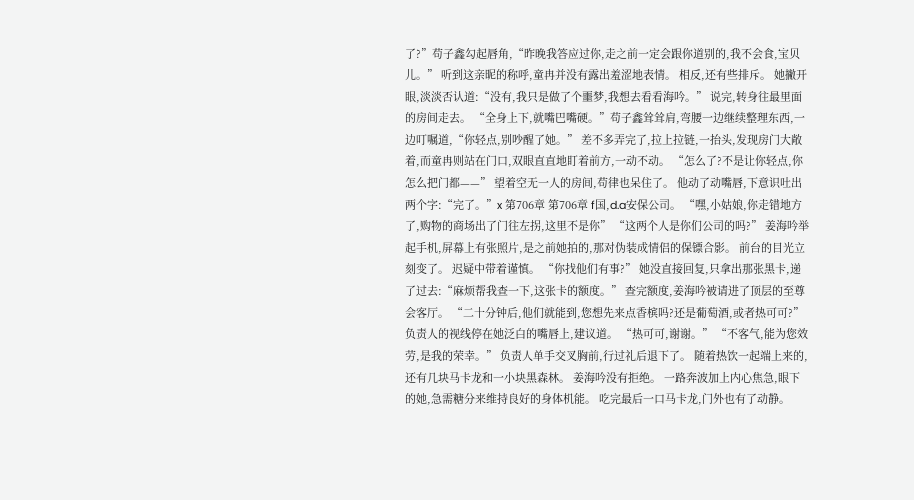了?”苟子鑫勾起唇角,“昨晚我答应过你,走之前一定会跟你道别的,我不会食,宝贝儿。” 听到这亲昵的称呼,童冉并没有露出羞涩地表情。 相反,还有些排斥。 她撇开眼,淡淡否认道:“没有,我只是做了个噩梦,我想去看看海吟。” 说完,转身往最里面的房间走去。 “全身上下,就嘴巴嘴硬。”苟子鑫耸耸肩,弯腰一边继续整理东西,一边叮嘱道,“你轻点,别吵醒了她。” 差不多弄完了,拉上拉链,一抬头,发现房门大敞着,而童冉则站在门口,双眼直直地盯着前方,一动不动。 “怎么了?不是让你轻点,你怎么把门都——” 望着空无一人的房间,苟律也呆住了。 他动了动嘴唇,下意识吐出两个字:“完了。”x 第706章 第706章 f国,d.a安保公司。 “嘿,小姑娘,你走错地方了,购物的商场出了门往左拐,这里不是你” “这两个人是你们公司的吗?” 姜海吟举起手机,屏幕上有张照片,是之前她拍的,那对伪装成情侣的保镖合影。 前台的目光立刻变了。 迟疑中带着谨慎。 “你找他们有事?” 她没直接回复,只拿出那张黑卡,递了过去:“麻烦帮我查一下,这张卡的额度。” 查完额度,姜海吟被请进了顶层的至尊会客厅。 “二十分钟后,他们就能到,您想先来点香槟吗?还是葡萄酒,或者热可可?”负责人的视线停在她泛白的嘴唇上,建议道。 “热可可,谢谢。” “不客气,能为您效劳,是我的荣幸。” 负责人单手交叉胸前,行过礼后退下了。 随着热饮一起端上来的,还有几块马卡龙和一小块黑森林。 姜海吟没有拒绝。 一路奔波加上内心焦急,眼下的她,急需糖分来维持良好的身体机能。 吃完最后一口马卡龙,门外也有了动静。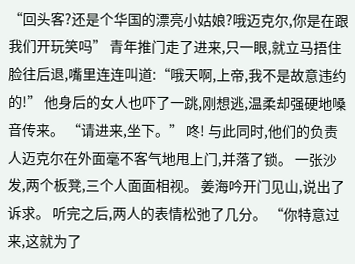“回头客?还是个华国的漂亮小姑娘?哦迈克尔,你是在跟我们开玩笑吗” 青年推门走了进来,只一眼,就立马捂住脸往后退,嘴里连连叫道:“哦天啊,上帝,我不是故意违约的!” 他身后的女人也吓了一跳,刚想逃,温柔却强硬地嗓音传来。 “请进来,坐下。” 咚! 与此同时,他们的负责人迈克尔在外面毫不客气地甩上门,并落了锁。 一张沙发,两个板凳,三个人面面相视。 姜海吟开门见山,说出了诉求。 听完之后,两人的表情松弛了几分。 “你特意过来,这就为了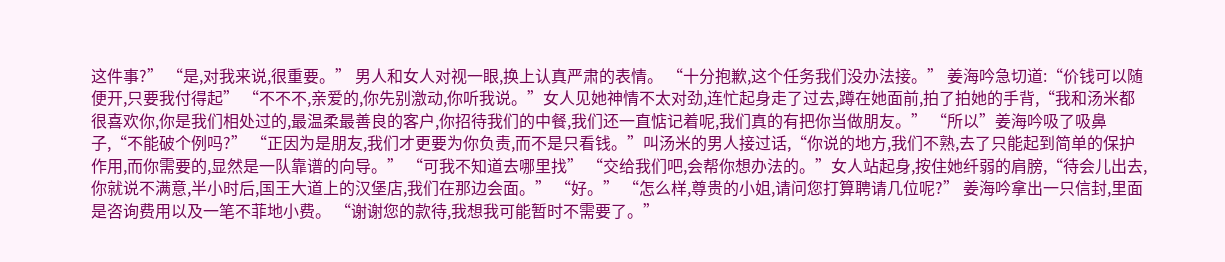这件事?” “是,对我来说,很重要。” 男人和女人对视一眼,换上认真严肃的表情。 “十分抱歉,这个任务我们没办法接。” 姜海吟急切道:“价钱可以随便开,只要我付得起” “不不不,亲爱的,你先别激动,你听我说。”女人见她神情不太对劲,连忙起身走了过去,蹲在她面前,拍了拍她的手背,“我和汤米都很喜欢你,你是我们相处过的,最温柔最善良的客户,你招待我们的中餐,我们还一直惦记着呢,我们真的有把你当做朋友。” “所以”姜海吟吸了吸鼻子,“不能破个例吗?” “正因为是朋友,我们才更要为你负责,而不是只看钱。”叫汤米的男人接过话,“你说的地方,我们不熟,去了只能起到简单的保护作用,而你需要的,显然是一队靠谱的向导。” “可我不知道去哪里找” “交给我们吧,会帮你想办法的。”女人站起身,按住她纤弱的肩膀,“待会儿出去,你就说不满意,半小时后,国王大道上的汉堡店,我们在那边会面。” “好。” “怎么样,尊贵的小姐,请问您打算聘请几位呢?” 姜海吟拿出一只信封,里面是咨询费用以及一笔不菲地小费。 “谢谢您的款待,我想我可能暂时不需要了。”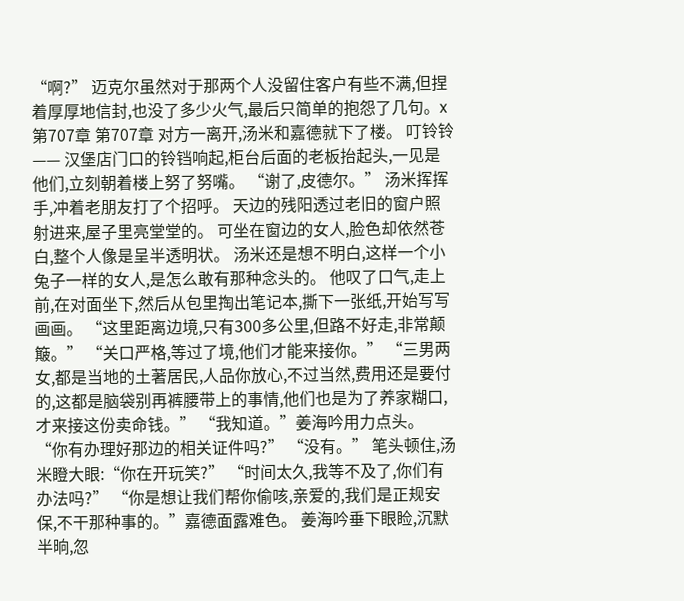“啊?” 迈克尔虽然对于那两个人没留住客户有些不满,但捏着厚厚地信封,也没了多少火气,最后只简单的抱怨了几句。x 第707章 第707章 对方一离开,汤米和嘉德就下了楼。 叮铃铃—— 汉堡店门口的铃铛响起,柜台后面的老板抬起头,一见是他们,立刻朝着楼上努了努嘴。 “谢了,皮德尔。” 汤米挥挥手,冲着老朋友打了个招呼。 天边的残阳透过老旧的窗户照射进来,屋子里亮堂堂的。 可坐在窗边的女人,脸色却依然苍白,整个人像是呈半透明状。 汤米还是想不明白,这样一个小兔子一样的女人,是怎么敢有那种念头的。 他叹了口气,走上前,在对面坐下,然后从包里掏出笔记本,撕下一张纸,开始写写画画。 “这里距离边境,只有300多公里,但路不好走,非常颠簸。” “关口严格,等过了境,他们才能来接你。” “三男两女,都是当地的土著居民,人品你放心,不过当然,费用还是要付的,这都是脑袋别再裤腰带上的事情,他们也是为了养家糊口,才来接这份卖命钱。” “我知道。”姜海吟用力点头。 “你有办理好那边的相关证件吗?” “没有。” 笔头顿住,汤米瞪大眼:“你在开玩笑?” “时间太久,我等不及了,你们有办法吗?” “你是想让我们帮你偷咳,亲爱的,我们是正规安保,不干那种事的。”嘉德面露难色。 姜海吟垂下眼睑,沉默半晌,忽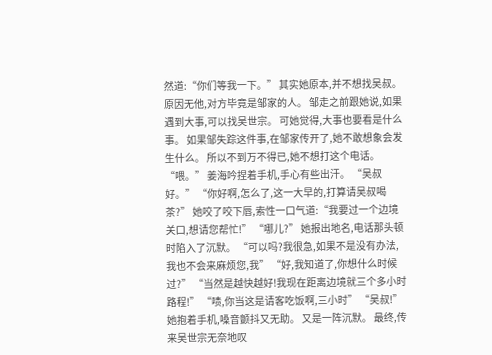然道:“你们等我一下。” 其实她原本,并不想找吴叔。 原因无他,对方毕竟是邹家的人。 邹走之前跟她说,如果遇到大事,可以找吴世宗。 可她觉得,大事也要看是什么事。 如果邹失踪这件事,在邹家传开了,她不敢想象会发生什么。 所以不到万不得已,她不想打这个电话。 “喂。” 姜海吟捏着手机,手心有些出汗。 “吴叔好。” “你好啊,怎么了,这一大早的,打算请吴叔喝茶?” 她咬了咬下唇,索性一口气道:“我要过一个边境关口,想请您帮忙!” “哪儿?” 她报出地名,电话那头顿时陷入了沉默。 “可以吗?我很急,如果不是没有办法,我也不会来麻烦您,我” “好,我知道了,你想什么时候过?” “当然是越快越好!我现在距离边境就三个多小时路程!” “啧,你当这是请客吃饭啊,三小时” “吴叔!” 她抱着手机,嗓音颤抖又无助。 又是一阵沉默。 最终,传来吴世宗无奈地叹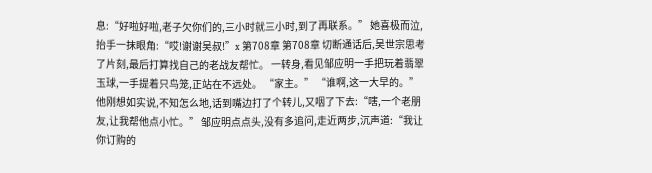息:“好啦好啦,老子欠你们的,三小时就三小时,到了再联系。” 她喜极而泣,抬手一抹眼角:“哎!谢谢吴叔!”x 第708章 第708章 切断通话后,吴世宗思考了片刻,最后打算找自己的老战友帮忙。 一转身,看见邹应明一手把玩着翡翠玉球,一手提着只鸟笼,正站在不远处。 “家主。” “谁啊,这一大早的。” 他刚想如实说,不知怎么地,话到嘴边打了个转儿,又咽了下去:“嗐,一个老朋友,让我帮他点小忙。” 邹应明点点头,没有多追问,走近两步,沉声道:“我让你订购的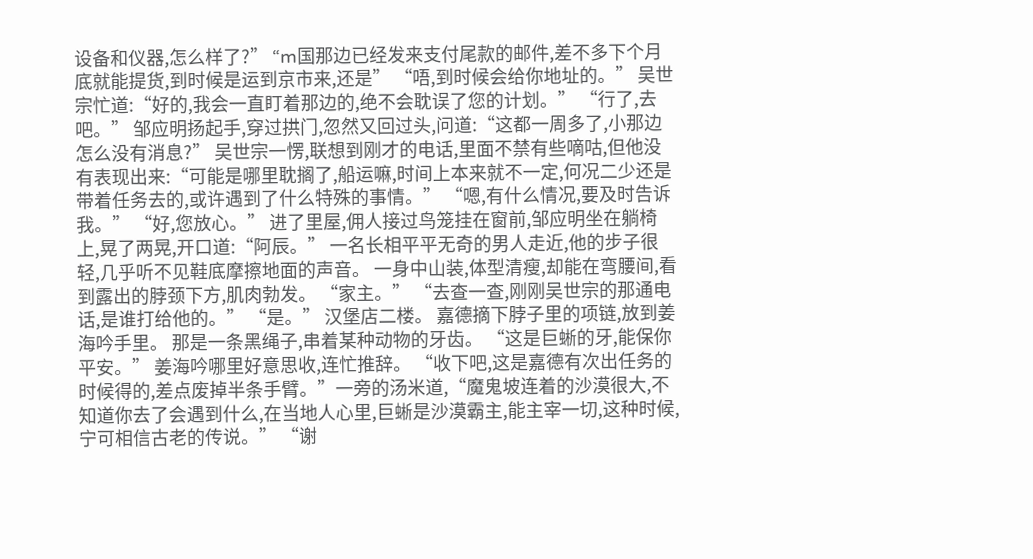设备和仪器,怎么样了?” “m国那边已经发来支付尾款的邮件,差不多下个月底就能提货,到时候是运到京市来,还是” “唔,到时候会给你地址的。” 吴世宗忙道:“好的,我会一直盯着那边的,绝不会耽误了您的计划。” “行了,去吧。” 邹应明扬起手,穿过拱门,忽然又回过头,问道:“这都一周多了,小那边怎么没有消息?” 吴世宗一愣,联想到刚才的电话,里面不禁有些嘀咕,但他没有表现出来:“可能是哪里耽搁了,船运嘛,时间上本来就不一定,何况二少还是带着任务去的,或许遇到了什么特殊的事情。” “嗯,有什么情况,要及时告诉我。” “好,您放心。” 进了里屋,佣人接过鸟笼挂在窗前,邹应明坐在躺椅上,晃了两晃,开口道:“阿辰。” 一名长相平平无奇的男人走近,他的步子很轻,几乎听不见鞋底摩擦地面的声音。 一身中山装,体型清瘦,却能在弯腰间,看到露出的脖颈下方,肌肉勃发。 “家主。” “去查一查,刚刚吴世宗的那通电话,是谁打给他的。” “是。” 汉堡店二楼。 嘉德摘下脖子里的项链,放到姜海吟手里。 那是一条黑绳子,串着某种动物的牙齿。 “这是巨蜥的牙,能保你平安。” 姜海吟哪里好意思收,连忙推辞。 “收下吧,这是嘉德有次出任务的时候得的,差点废掉半条手臂。”一旁的汤米道,“魔鬼坡连着的沙漠很大,不知道你去了会遇到什么,在当地人心里,巨蜥是沙漠霸主,能主宰一切,这种时候,宁可相信古老的传说。” “谢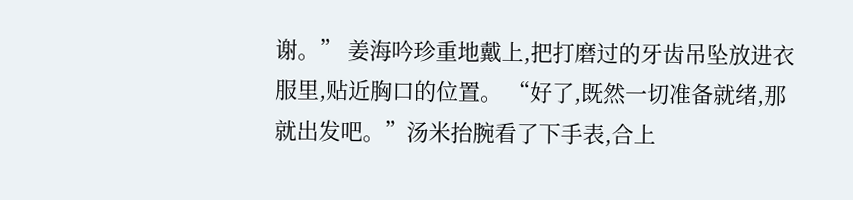谢。” 姜海吟珍重地戴上,把打磨过的牙齿吊坠放进衣服里,贴近胸口的位置。 “好了,既然一切准备就绪,那就出发吧。”汤米抬腕看了下手表,合上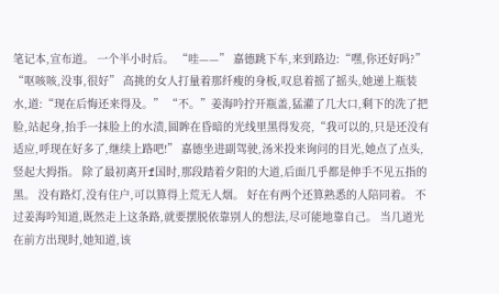笔记本,宣布道。 一个半小时后。 “哇——” 嘉德跳下车,来到路边:“嘿,你还好吗?” “呕咳咳,没事,很好” 高挑的女人打量着那纤瘦的身板,叹息着摇了摇头,她递上瓶装水,道:“现在后悔还来得及。” “不。”姜海吟拧开瓶盖,猛灌了几大口,剩下的洗了把脸,站起身,抬手一抹脸上的水渍,圆眸在昏暗的光线里黑得发亮,“我可以的,只是还没有适应,呼现在好多了,继续上路吧!” 嘉德坐进副驾驶,汤米投来询问的目光,她点了点头,竖起大拇指。 除了最初离开f国时,那段踏着夕阳的大道,后面几乎都是伸手不见五指的黑。 没有路灯,没有住户,可以算得上荒无人烟。 好在有两个还算熟悉的人陪同着。 不过姜海吟知道,既然走上这条路,就要摆脱依靠别人的想法,尽可能地靠自己。 当几道光在前方出现时,她知道,该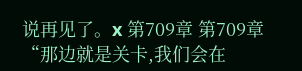说再见了。x 第709章 第709章 “那边就是关卡,我们会在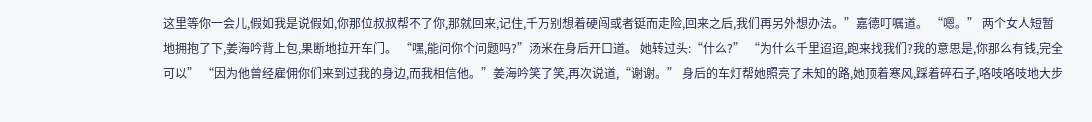这里等你一会儿,假如我是说假如,你那位叔叔帮不了你,那就回来,记住,千万别想着硬闯或者铤而走险,回来之后,我们再另外想办法。”嘉德叮嘱道。 “嗯。” 两个女人短暂地拥抱了下,姜海吟背上包,果断地拉开车门。 “嘿,能问你个问题吗?”汤米在身后开口道。 她转过头:“什么?” “为什么千里迢迢,跑来找我们?我的意思是,你那么有钱,完全可以” “因为他曾经雇佣你们来到过我的身边,而我相信他。”姜海吟笑了笑,再次说道,“谢谢。” 身后的车灯帮她照亮了未知的路,她顶着寒风,踩着碎石子,咯吱咯吱地大步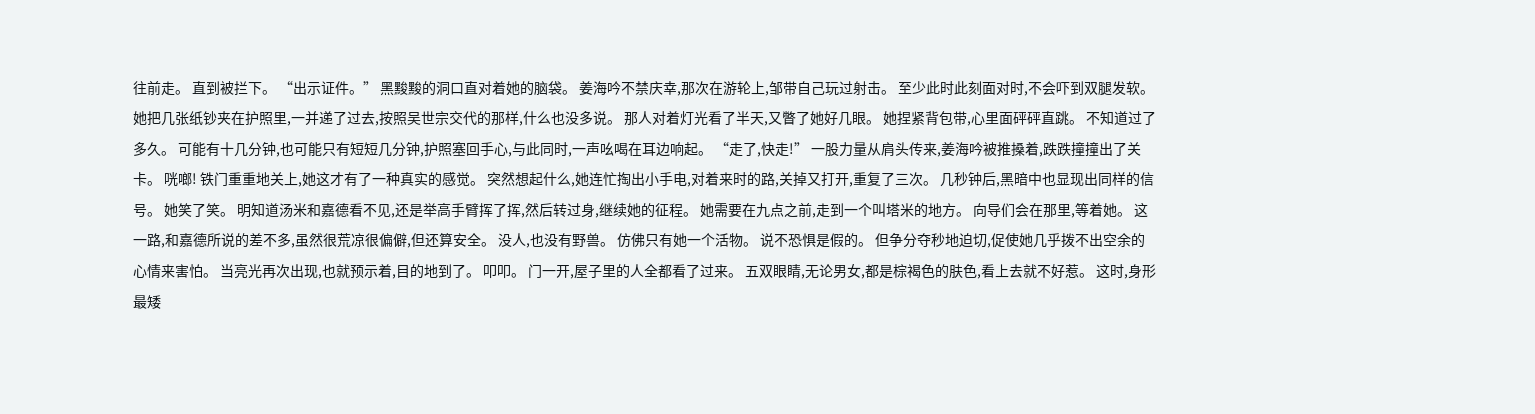往前走。 直到被拦下。 “出示证件。” 黑黢黢的洞口直对着她的脑袋。 姜海吟不禁庆幸,那次在游轮上,邹带自己玩过射击。 至少此时此刻面对时,不会吓到双腿发软。 她把几张纸钞夹在护照里,一并递了过去,按照吴世宗交代的那样,什么也没多说。 那人对着灯光看了半天,又瞥了她好几眼。 她捏紧背包带,心里面砰砰直跳。 不知道过了多久。 可能有十几分钟,也可能只有短短几分钟,护照塞回手心,与此同时,一声吆喝在耳边响起。 “走了,快走!” 一股力量从肩头传来,姜海吟被推搡着,跌跌撞撞出了关卡。 咣啷! 铁门重重地关上,她这才有了一种真实的感觉。 突然想起什么,她连忙掏出小手电,对着来时的路,关掉又打开,重复了三次。 几秒钟后,黑暗中也显现出同样的信号。 她笑了笑。 明知道汤米和嘉德看不见,还是举高手臂挥了挥,然后转过身,继续她的征程。 她需要在九点之前,走到一个叫塔米的地方。 向导们会在那里,等着她。 这一路,和嘉德所说的差不多,虽然很荒凉很偏僻,但还算安全。 没人,也没有野兽。 仿佛只有她一个活物。 说不恐惧是假的。 但争分夺秒地迫切,促使她几乎拨不出空余的心情来害怕。 当亮光再次出现,也就预示着,目的地到了。 叩叩。 门一开,屋子里的人全都看了过来。 五双眼睛,无论男女,都是棕褐色的肤色,看上去就不好惹。 这时,身形最矮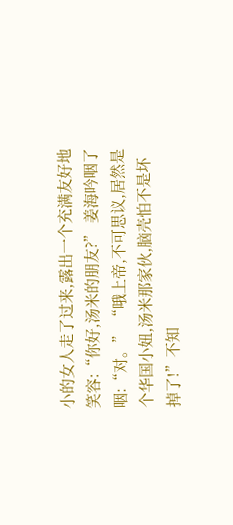小的女人走了过来,露出一个充满友好地笑容:“你好,汤米的朋友?” 姜海吟咽了咽:“对。” “哦上帝,不可思议,居然是个华国小妞,汤米那家伙,脑壳怕不是坏掉了!”不知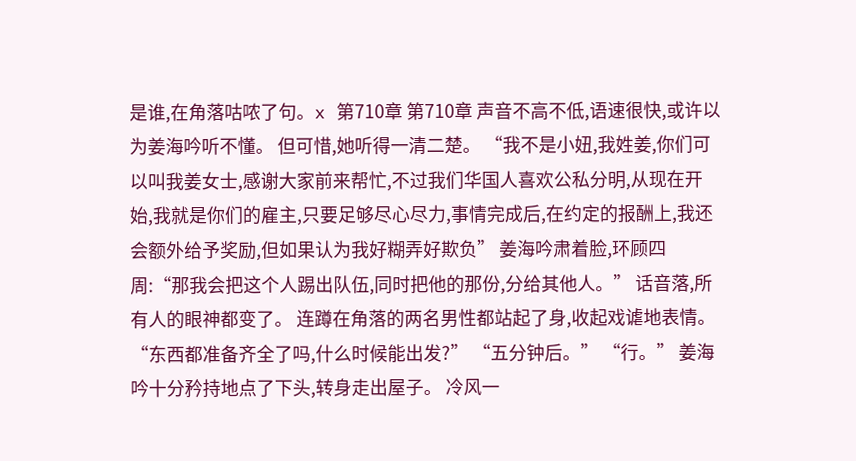是谁,在角落咕哝了句。x 第710章 第710章 声音不高不低,语速很快,或许以为姜海吟听不懂。 但可惜,她听得一清二楚。 “我不是小妞,我姓姜,你们可以叫我姜女士,感谢大家前来帮忙,不过我们华国人喜欢公私分明,从现在开始,我就是你们的雇主,只要足够尽心尽力,事情完成后,在约定的报酬上,我还会额外给予奖励,但如果认为我好糊弄好欺负” 姜海吟肃着脸,环顾四周:“那我会把这个人踢出队伍,同时把他的那份,分给其他人。” 话音落,所有人的眼神都变了。 连蹲在角落的两名男性都站起了身,收起戏谑地表情。 “东西都准备齐全了吗,什么时候能出发?” “五分钟后。” “行。” 姜海吟十分矜持地点了下头,转身走出屋子。 冷风一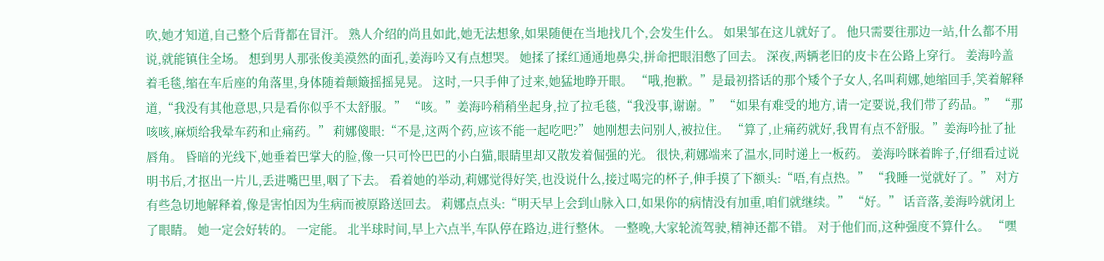吹,她才知道,自己整个后背都在冒汗。 熟人介绍的尚且如此,她无法想象,如果随便在当地找几个,会发生什么。 如果邹在这儿就好了。 他只需要往那边一站,什么都不用说,就能镇住全场。 想到男人那张俊美漠然的面孔,姜海吟又有点想哭。 她揉了揉红通通地鼻尖,拼命把眼泪憋了回去。 深夜,两辆老旧的皮卡在公路上穿行。 姜海吟盖着毛毯,缩在车后座的角落里,身体随着颠簸摇摇晃晃。 这时,一只手伸了过来,她猛地睁开眼。 “哦,抱歉。”是最初搭话的那个矮个子女人,名叫莉娜,她缩回手,笑着解释道,“我没有其他意思,只是看你似乎不太舒服。” “咳。”姜海吟稍稍坐起身,拉了拉毛毯,“我没事,谢谢。” “如果有难受的地方,请一定要说,我们带了药品。” “那咳咳,麻烦给我晕车药和止痛药。” 莉娜傻眼:“不是,这两个药,应该不能一起吃吧?” 她刚想去问别人,被拉住。 “算了,止痛药就好,我胃有点不舒服。”姜海吟扯了扯唇角。 昏暗的光线下,她垂着巴掌大的脸,像一只可怜巴巴的小白猫,眼睛里却又散发着倔强的光。 很快,莉娜端来了温水,同时递上一板药。 姜海吟眯着眸子,仔细看过说明书后,才抠出一片儿,丢进嘴巴里,咽了下去。 看着她的举动,莉娜觉得好笑,也没说什么,接过喝完的杯子,伸手摸了下额头:“唔,有点热。” “我睡一觉就好了。” 对方有些急切地解释着,像是害怕因为生病而被原路送回去。 莉娜点点头:“明天早上会到山脉入口,如果你的病情没有加重,咱们就继续。” “好。” 话音落,姜海吟就闭上了眼睛。 她一定会好转的。 一定能。 北半球时间,早上六点半,车队停在路边,进行整休。 一整晚,大家轮流驾驶,精神还都不错。 对于他们而,这种强度不算什么。 “嘿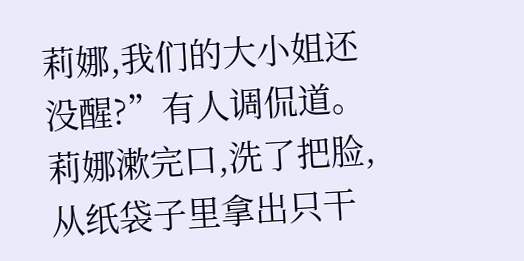莉娜,我们的大小姐还没醒?”有人调侃道。 莉娜漱完口,洗了把脸,从纸袋子里拿出只干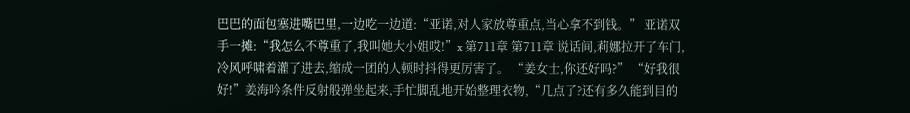巴巴的面包塞进嘴巴里,一边吃一边道:“亚诺,对人家放尊重点,当心拿不到钱。” 亚诺双手一摊:“我怎么不尊重了,我叫她大小姐哎!”x 第711章 第711章 说话间,莉娜拉开了车门,冷风呼啸着灌了进去,缩成一团的人顿时抖得更厉害了。 “姜女士,你还好吗?” “好我很好!”姜海吟条件反射般弹坐起来,手忙脚乱地开始整理衣物,“几点了?还有多久能到目的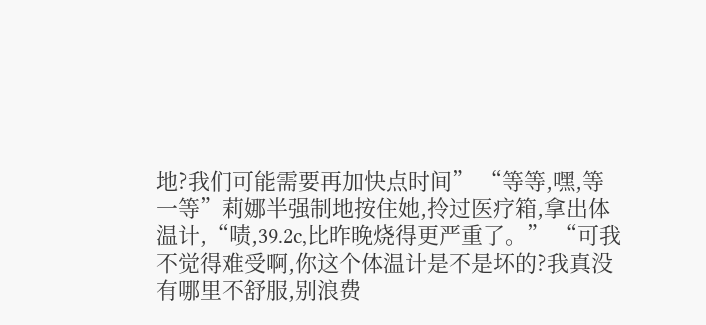地?我们可能需要再加快点时间” “等等,嘿,等一等”莉娜半强制地按住她,拎过医疗箱,拿出体温计,“啧,39.2c,比昨晚烧得更严重了。” “可我不觉得难受啊,你这个体温计是不是坏的?我真没有哪里不舒服,别浪费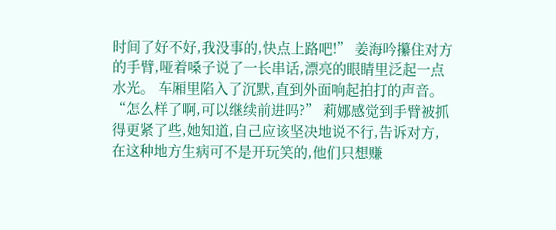时间了好不好,我没事的,快点上路吧!” 姜海吟攥住对方的手臂,哑着嗓子说了一长串话,漂亮的眼睛里泛起一点水光。 车厢里陷入了沉默,直到外面响起拍打的声音。 “怎么样了啊,可以继续前进吗?” 莉娜感觉到手臂被抓得更紧了些,她知道,自己应该坚决地说不行,告诉对方,在这种地方生病可不是开玩笑的,他们只想赚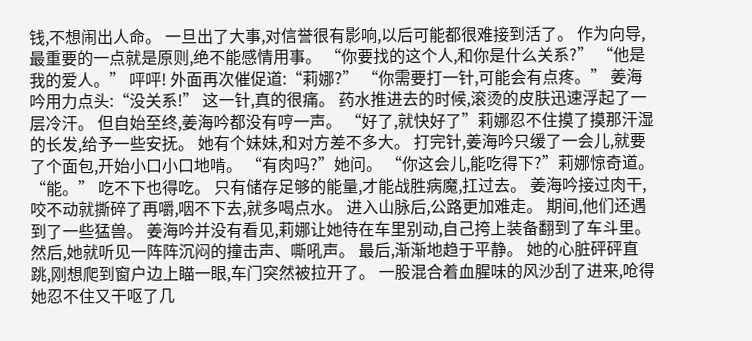钱,不想闹出人命。 一旦出了大事,对信誉很有影响,以后可能都很难接到活了。 作为向导,最重要的一点就是原则,绝不能感情用事。 “你要找的这个人,和你是什么关系?” “他是我的爱人。” 呯呯! 外面再次催促道:“莉娜?” “你需要打一针,可能会有点疼。” 姜海吟用力点头:“没关系!” 这一针,真的很痛。 药水推进去的时候,滚烫的皮肤迅速浮起了一层冷汗。 但自始至终,姜海吟都没有哼一声。 “好了,就快好了”莉娜忍不住摸了摸那汗湿的长发,给予一些安抚。 她有个妹妹,和对方差不多大。 打完针,姜海吟只缓了一会儿,就要了个面包,开始小口小口地啃。 “有肉吗?”她问。 “你这会儿,能吃得下?”莉娜惊奇道。 “能。” 吃不下也得吃。 只有储存足够的能量,才能战胜病魔,扛过去。 姜海吟接过肉干,咬不动就撕碎了再嚼,咽不下去,就多喝点水。 进入山脉后,公路更加难走。 期间,他们还遇到了一些猛兽。 姜海吟并没有看见,莉娜让她待在车里别动,自己挎上装备翻到了车斗里。 然后,她就听见一阵阵沉闷的撞击声、嘶吼声。 最后,渐渐地趋于平静。 她的心脏砰砰直跳,刚想爬到窗户边上瞄一眼,车门突然被拉开了。 一股混合着血腥味的风沙刮了进来,呛得她忍不住又干呕了几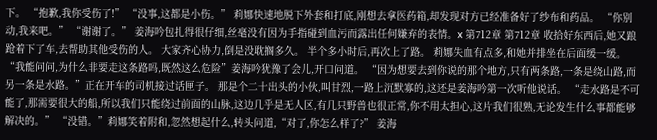下。 “抱歉,我你受伤了!” “没事,这都是小伤。” 莉娜快速地脱下外套和打底,刚想去拿医药箱,却发现对方已经准备好了纱布和药品。 “你别动,我来吧。” “谢谢了。” 姜海吟包扎得很仔细,丝毫没有因为手指碰到血污而露出任何嫌弃的表情。x 第712章 第712章 收拾好东西后,她又踉跄着下了车,去帮助其他受伤的人。 大家齐心协力,倒是没耽搁多久。 半个多小时后,再次上了路。 莉娜失血有点多,和她并排坐在后面缓一缓。 “我能问问,为什么非要走这条路吗,既然这么危险”姜海吟犹豫了会儿,开口问道。 “因为想要去到你说的那个地方,只有两条路,一条是绕山路,而另一条是水路。”正在开车的司机接过话匣子。 那是个二十出头的小伙,叫甘烈,一路上沉默寡的,这还是姜海吟第一次听他说话。 “走水路是不可能了,那需要很大的船,所以我们只能绕过前面的山脉,这边几乎是无人区,有几只野兽也很正常,你不用太担心,这片我们很熟,无论发生什么事都能够解决的。” “没错。”莉娜笑着附和,忽然想起什么,转头问道,“对了,你怎么样了?” 姜海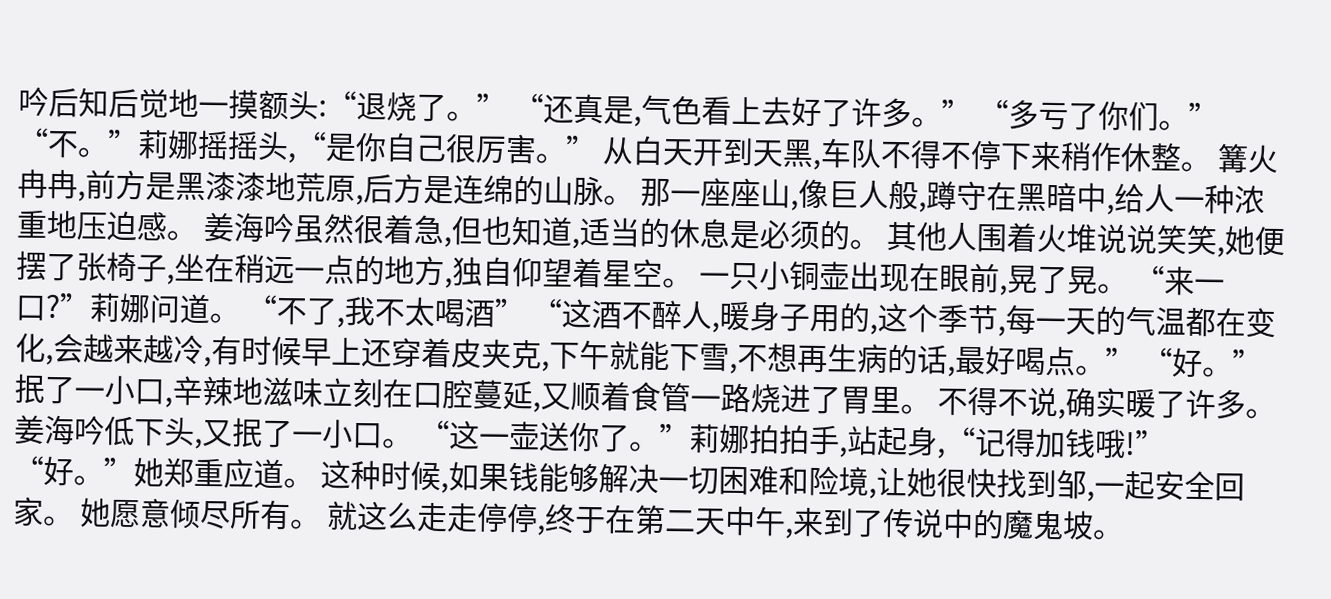吟后知后觉地一摸额头:“退烧了。” “还真是,气色看上去好了许多。” “多亏了你们。” “不。”莉娜摇摇头,“是你自己很厉害。” 从白天开到天黑,车队不得不停下来稍作休整。 篝火冉冉,前方是黑漆漆地荒原,后方是连绵的山脉。 那一座座山,像巨人般,蹲守在黑暗中,给人一种浓重地压迫感。 姜海吟虽然很着急,但也知道,适当的休息是必须的。 其他人围着火堆说说笑笑,她便摆了张椅子,坐在稍远一点的地方,独自仰望着星空。 一只小铜壶出现在眼前,晃了晃。 “来一口?”莉娜问道。 “不了,我不太喝酒” “这酒不醉人,暖身子用的,这个季节,每一天的气温都在变化,会越来越冷,有时候早上还穿着皮夹克,下午就能下雪,不想再生病的话,最好喝点。” “好。” 抿了一小口,辛辣地滋味立刻在口腔蔓延,又顺着食管一路烧进了胃里。 不得不说,确实暖了许多。 姜海吟低下头,又抿了一小口。 “这一壶送你了。”莉娜拍拍手,站起身,“记得加钱哦!” “好。”她郑重应道。 这种时候,如果钱能够解决一切困难和险境,让她很快找到邹,一起安全回家。 她愿意倾尽所有。 就这么走走停停,终于在第二天中午,来到了传说中的魔鬼坡。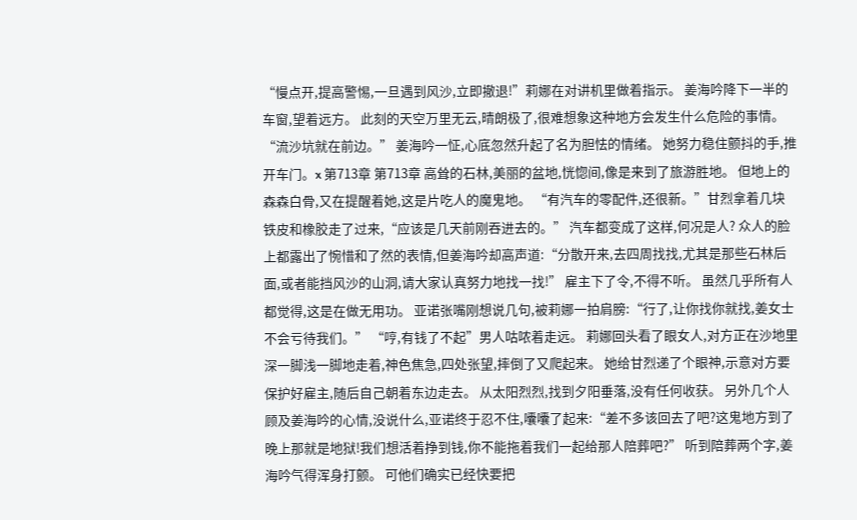“慢点开,提高警惕,一旦遇到风沙,立即撤退!”莉娜在对讲机里做着指示。 姜海吟降下一半的车窗,望着远方。 此刻的天空万里无云,晴朗极了,很难想象这种地方会发生什么危险的事情。 “流沙坑就在前边。” 姜海吟一怔,心底忽然升起了名为胆怯的情绪。 她努力稳住颤抖的手,推开车门。x 第713章 第713章 高耸的石林,美丽的盆地,恍惚间,像是来到了旅游胜地。 但地上的森森白骨,又在提醒着她,这是片吃人的魔鬼地。 “有汽车的零配件,还很新。”甘烈拿着几块铁皮和橡胶走了过来,“应该是几天前刚吞进去的。” 汽车都变成了这样,何况是人? 众人的脸上都露出了惋惜和了然的表情,但姜海吟却高声道:“分散开来,去四周找找,尤其是那些石林后面,或者能挡风沙的山洞,请大家认真努力地找一找!” 雇主下了令,不得不听。 虽然几乎所有人都觉得,这是在做无用功。 亚诺张嘴刚想说几句,被莉娜一拍肩膀:“行了,让你找你就找,姜女士不会亏待我们。” “哼,有钱了不起”男人咕哝着走远。 莉娜回头看了眼女人,对方正在沙地里深一脚浅一脚地走着,神色焦急,四处张望,摔倒了又爬起来。 她给甘烈递了个眼神,示意对方要保护好雇主,随后自己朝着东边走去。 从太阳烈烈,找到夕阳垂落,没有任何收获。 另外几个人顾及姜海吟的心情,没说什么,亚诺终于忍不住,囔囔了起来:“差不多该回去了吧?这鬼地方到了晚上那就是地狱!我们想活着挣到钱,你不能拖着我们一起给那人陪葬吧?” 听到陪葬两个字,姜海吟气得浑身打颤。 可他们确实已经快要把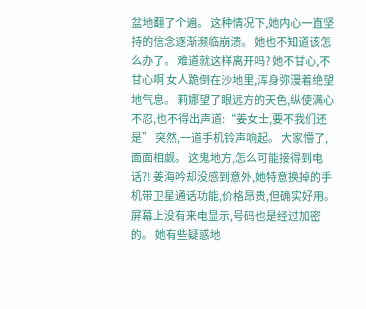盆地翻了个遍。 这种情况下,她内心一直坚持的信念逐渐濒临崩溃。 她也不知道该怎么办了。 难道就这样离开吗? 她不甘心,不甘心啊 女人跪倒在沙地里,浑身弥漫着绝望地气息。 莉娜望了眼远方的天色,纵使满心不忍,也不得出声道:“姜女士,要不我们还是” 突然,一道手机铃声响起。 大家懵了,面面相觑。 这鬼地方,怎么可能接得到电话?! 姜海吟却没感到意外,她特意换掉的手机带卫星通话功能,价格昂贵,但确实好用。 屏幕上没有来电显示,号码也是经过加密的。 她有些疑惑地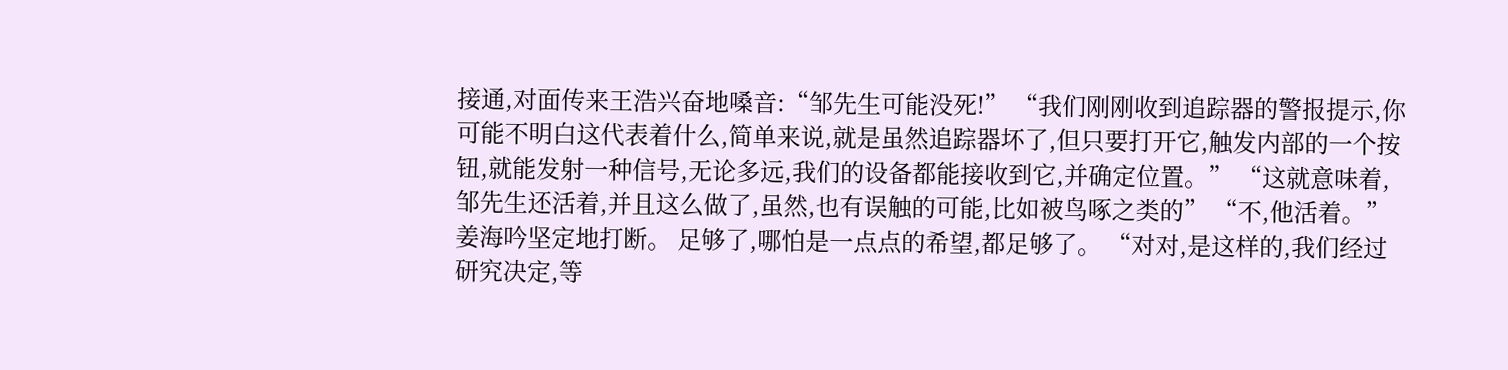接通,对面传来王浩兴奋地嗓音:“邹先生可能没死!” “我们刚刚收到追踪器的警报提示,你可能不明白这代表着什么,简单来说,就是虽然追踪器坏了,但只要打开它,触发内部的一个按钮,就能发射一种信号,无论多远,我们的设备都能接收到它,并确定位置。” “这就意味着,邹先生还活着,并且这么做了,虽然,也有误触的可能,比如被鸟啄之类的” “不,他活着。”姜海吟坚定地打断。 足够了,哪怕是一点点的希望,都足够了。 “对对,是这样的,我们经过研究决定,等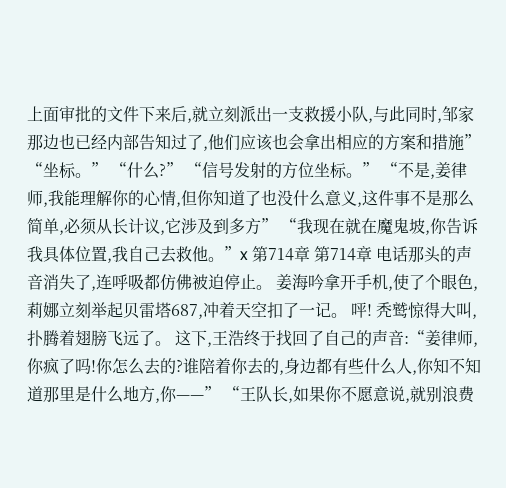上面审批的文件下来后,就立刻派出一支救援小队,与此同时,邹家那边也已经内部告知过了,他们应该也会拿出相应的方案和措施” “坐标。” “什么?” “信号发射的方位坐标。” “不是,姜律师,我能理解你的心情,但你知道了也没什么意义,这件事不是那么简单,必须从长计议,它涉及到多方” “我现在就在魔鬼坡,你告诉我具体位置,我自己去救他。”x 第714章 第714章 电话那头的声音消失了,连呼吸都仿佛被迫停止。 姜海吟拿开手机,使了个眼色,莉娜立刻举起贝雷塔687,冲着天空扣了一记。 呯! 秃鹫惊得大叫,扑腾着翅膀飞远了。 这下,王浩终于找回了自己的声音:“姜律师,你疯了吗!你怎么去的?谁陪着你去的,身边都有些什么人,你知不知道那里是什么地方,你——” “王队长,如果你不愿意说,就别浪费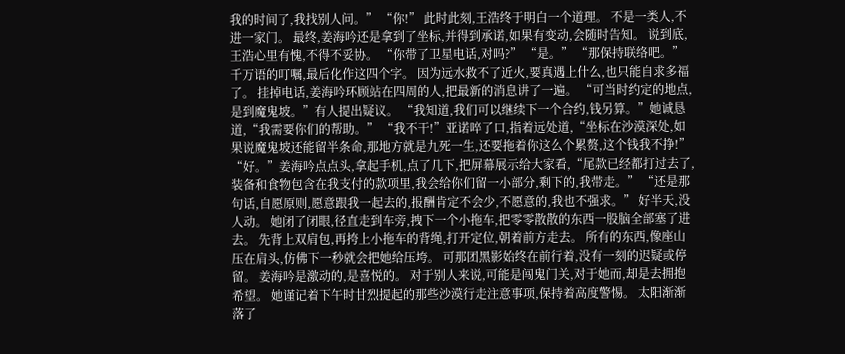我的时间了,我找别人问。” “你!” 此时此刻,王浩终于明白一个道理。 不是一类人,不进一家门。 最终,姜海吟还是拿到了坐标,并得到承诺,如果有变动,会随时告知。 说到底,王浩心里有愧,不得不妥协。 “你带了卫星电话,对吗?” “是。” “那保持联络吧。” 千万语的叮嘱,最后化作这四个字。 因为远水救不了近火,要真遇上什么,也只能自求多福了。 挂掉电话,姜海吟环顾站在四周的人,把最新的消息讲了一遍。 “可当时约定的地点,是到魔鬼坡。”有人提出疑议。 “我知道,我们可以继续下一个合约,钱另算。”她诚恳道,“我需要你们的帮助。” “我不干!”亚诺啐了口,指着远处道,“坐标在沙漠深处,如果说魔鬼坡还能留半条命,那地方就是九死一生,还要拖着你这么个累赘,这个钱我不挣!” “好。”姜海吟点点头,拿起手机,点了几下,把屏幕展示给大家看,“尾款已经都打过去了,装备和食物包含在我支付的款项里,我会给你们留一小部分,剩下的,我带走。” “还是那句话,自愿原则,愿意跟我一起去的,报酬肯定不会少,不愿意的,我也不强求。” 好半天,没人动。 她闭了闭眼,径直走到车旁,拽下一个小拖车,把零零散散的东西一股脑全部塞了进去。 先背上双肩包,再挎上小拖车的背绳,打开定位,朝着前方走去。 所有的东西,像座山压在肩头,仿佛下一秒就会把她给压垮。 可那团黑影始终在前行着,没有一刻的迟疑或停留。 姜海吟是激动的,是喜悦的。 对于别人来说,可能是闯鬼门关,对于她而,却是去拥抱希望。 她谨记着下午时甘烈提起的那些沙漠行走注意事项,保持着高度警惕。 太阳渐渐落了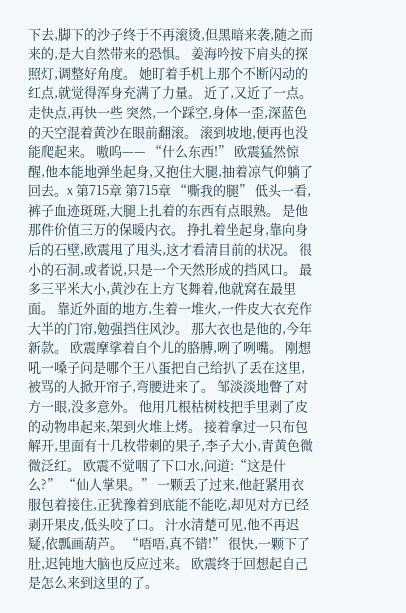下去,脚下的沙子终于不再滚烫,但黑暗来袭,随之而来的,是大自然带来的恐惧。 姜海吟按下肩头的探照灯,调整好角度。 她盯着手机上那个不断闪动的红点,就觉得浑身充满了力量。 近了,又近了一点。 走快点,再快一些 突然,一个踩空,身体一歪,深蓝色的天空混着黄沙在眼前翻滚。 滚到坡地,便再也没能爬起来。 嗷呜—— “什么东西!” 欧震猛然惊醒,他本能地弹坐起身,又抱住大腿,抽着凉气仰躺了回去。x 第715章 第715章 “嘶我的腿” 低头一看,裤子血迹斑斑,大腿上扎着的东西有点眼熟。 是他那件价值三万的保暖内衣。 挣扎着坐起身,靠向身后的石壁,欧震甩了甩头,这才看清目前的状况。 很小的石洞,或者说,只是一个天然形成的挡风口。 最多三平米大小,黄沙在上方飞舞着,他就窝在最里面。 靠近外面的地方,生着一堆火,一件皮大衣充作大半的门帘,勉强挡住风沙。 那大衣也是他的,今年新款。 欧震摩挲着自个儿的胳膊,咧了咧嘴。 刚想吼一嗓子问是哪个王八蛋把自己给扒了丢在这里,被骂的人掀开帘子,弯腰进来了。 邹淡淡地瞥了对方一眼,没多意外。 他用几根枯树枝把手里剥了皮的动物串起来,架到火堆上烤。 接着拿过一只布包解开,里面有十几枚带刺的果子,李子大小,青黄色微微泛红。 欧震不觉咽了下口水,问道:“这是什么?” “仙人掌果。” 一颗丢了过来,他赶紧用衣服包着接住,正犹豫着到底能不能吃,却见对方已经剥开果皮,低头咬了口。 汁水清楚可见,他不再迟疑,依瓢画葫芦。 “唔唔,真不错!” 很快,一颗下了肚,迟钝地大脑也反应过来。 欧震终于回想起自己是怎么来到这里的了。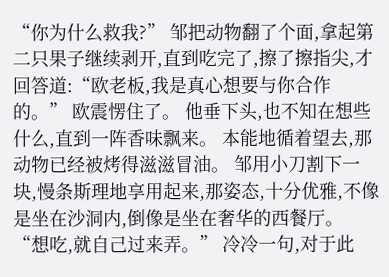“你为什么救我?” 邹把动物翻了个面,拿起第二只果子继续剥开,直到吃完了,擦了擦指尖,才回答道:“欧老板,我是真心想要与你合作的。” 欧震愣住了。 他垂下头,也不知在想些什么,直到一阵香味飘来。 本能地循着望去,那动物已经被烤得滋滋冒油。 邹用小刀割下一块,慢条斯理地享用起来,那姿态,十分优雅,不像是坐在沙洞内,倒像是坐在奢华的西餐厅。 “想吃,就自己过来弄。” 冷冷一句,对于此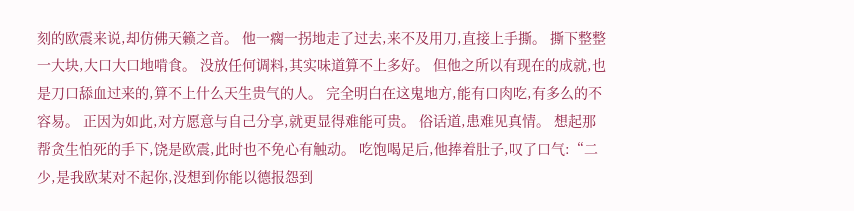刻的欧震来说,却仿佛天籁之音。 他一瘸一拐地走了过去,来不及用刀,直接上手撕。 撕下整整一大块,大口大口地啃食。 没放任何调料,其实味道算不上多好。 但他之所以有现在的成就,也是刀口舔血过来的,算不上什么天生贵气的人。 完全明白在这鬼地方,能有口肉吃,有多么的不容易。 正因为如此,对方愿意与自己分享,就更显得难能可贵。 俗话道,患难见真情。 想起那帮贪生怕死的手下,饶是欧震,此时也不免心有触动。 吃饱喝足后,他捧着肚子,叹了口气:“二少,是我欧某对不起你,没想到你能以德报怨到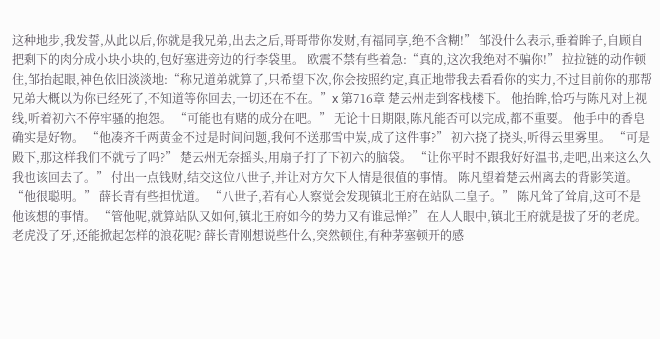这种地步,我发誓,从此以后,你就是我兄弟,出去之后,哥哥带你发财,有福同享,绝不含糊!” 邹没什么表示,垂着眸子,自顾自把剩下的肉分成小块小块的,包好塞进旁边的行李袋里。 欧震不禁有些着急:“真的,这次我绝对不骗你!” 拉拉链的动作顿住,邹抬起眼,神色依旧淡淡地:“称兄道弟就算了,只希望下次,你会按照约定,真正地带我去看看你的实力,不过目前你的那帮兄弟大概以为你已经死了,不知道等你回去,一切还在不在。”x 第716章 楚云州走到客栈楼下。 他抬眸,恰巧与陈凡对上视线,听着初六不停牢骚的抱怨。 “可能也有赌的成分在吧。” 无论十日期限,陈凡能否可以完成,都不重要。 他手中的香皂确实是好物。 “他凑齐千两黄金不过是时间问题,我何不送那雪中炭,成了这件事?” 初六挠了挠头,听得云里雾里。 “可是殿下,那这样我们不就亏了吗?” 楚云州无奈摇头,用扇子打了下初六的脑袋。 “让你平时不跟我好好温书,走吧,出来这么久我也该回去了。” 付出一点钱财,结交这位八世子,并让对方欠下人情是很值的事情。 陈凡望着楚云州离去的背影笑道。 “他很聪明。” 薛长青有些担忧道。 “八世子,若有心人察觉会发现镇北王府在站队二皇子。” 陈凡耸了耸肩,这可不是他该想的事情。 “管他呢,就算站队又如何,镇北王府如今的势力又有谁忌惮?” 在人人眼中,镇北王府就是拔了牙的老虎。 老虎没了牙,还能掀起怎样的浪花呢? 薛长青刚想说些什么,突然顿住,有种茅塞顿开的感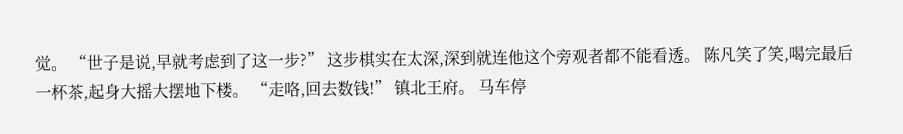觉。 “世子是说,早就考虑到了这一步?” 这步棋实在太深,深到就连他这个旁观者都不能看透。 陈凡笑了笑,喝完最后一杯茶,起身大摇大摆地下楼。 “走咯,回去数钱!” 镇北王府。 马车停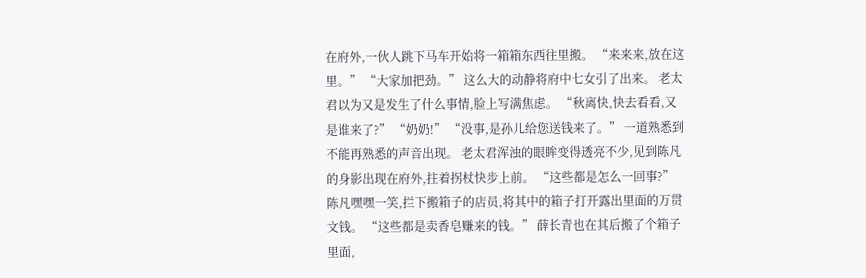在府外,一伙人跳下马车开始将一箱箱东西往里搬。 “来来来,放在这里。” “大家加把劲。” 这么大的动静将府中七女引了出来。 老太君以为又是发生了什么事情,脸上写满焦虑。 “秋离快,快去看看,又是谁来了?” “奶奶!” “没事,是孙儿给您送钱来了。” 一道熟悉到不能再熟悉的声音出现。 老太君浑浊的眼眸变得透亮不少,见到陈凡的身影出现在府外,拄着拐杖快步上前。 “这些都是怎么一回事?” 陈凡嘿嘿一笑,拦下搬箱子的店员,将其中的箱子打开露出里面的万贯文钱。 “这些都是卖香皂赚来的钱。” 薛长青也在其后搬了个箱子里面,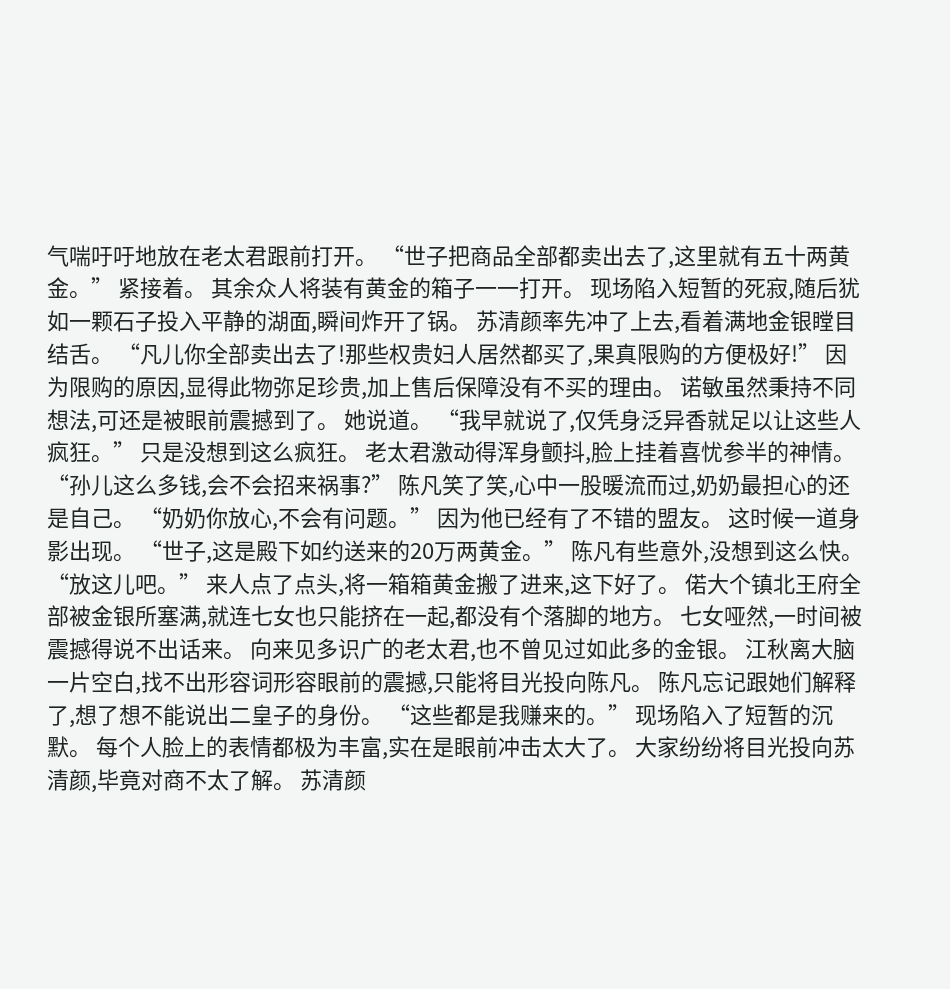气喘吁吁地放在老太君跟前打开。 “世子把商品全部都卖出去了,这里就有五十两黄金。” 紧接着。 其余众人将装有黄金的箱子一一打开。 现场陷入短暂的死寂,随后犹如一颗石子投入平静的湖面,瞬间炸开了锅。 苏清颜率先冲了上去,看着满地金银瞠目结舌。 “凡儿你全部卖出去了!那些权贵妇人居然都买了,果真限购的方便极好!” 因为限购的原因,显得此物弥足珍贵,加上售后保障没有不买的理由。 诺敏虽然秉持不同想法,可还是被眼前震撼到了。 她说道。 “我早就说了,仅凭身泛异香就足以让这些人疯狂。” 只是没想到这么疯狂。 老太君激动得浑身颤抖,脸上挂着喜忧参半的神情。 “孙儿这么多钱,会不会招来祸事?” 陈凡笑了笑,心中一股暖流而过,奶奶最担心的还是自己。 “奶奶你放心,不会有问题。” 因为他已经有了不错的盟友。 这时候一道身影出现。 “世子,这是殿下如约送来的20万两黄金。” 陈凡有些意外,没想到这么快。 “放这儿吧。” 来人点了点头,将一箱箱黄金搬了进来,这下好了。 偌大个镇北王府全部被金银所塞满,就连七女也只能挤在一起,都没有个落脚的地方。 七女哑然,一时间被震撼得说不出话来。 向来见多识广的老太君,也不曾见过如此多的金银。 江秋离大脑一片空白,找不出形容词形容眼前的震撼,只能将目光投向陈凡。 陈凡忘记跟她们解释了,想了想不能说出二皇子的身份。 “这些都是我赚来的。” 现场陷入了短暂的沉默。 每个人脸上的表情都极为丰富,实在是眼前冲击太大了。 大家纷纷将目光投向苏清颜,毕竟对商不太了解。 苏清颜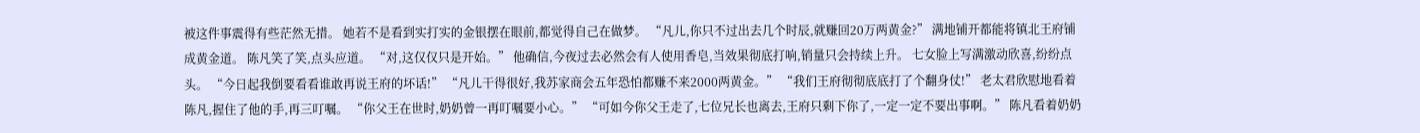被这件事震得有些茫然无措。 她若不是看到实打实的金银摆在眼前,都觉得自己在做梦。 “凡儿,你只不过出去几个时辰,就赚回20万两黄金?” 满地铺开都能将镇北王府铺成黄金道。 陈凡笑了笑,点头应道。 “对,这仅仅只是开始。” 他确信,今夜过去必然会有人使用香皂,当效果彻底打响,销量只会持续上升。 七女脸上写满激动欣喜,纷纷点头。 “今日起我倒要看看谁敢再说王府的坏话!” “凡儿干得很好,我苏家商会五年恐怕都赚不来2000两黄金。” “我们王府彻彻底底打了个翻身仗!” 老太君欣慰地看着陈凡,握住了他的手,再三叮嘱。 “你父王在世时,奶奶曾一再叮嘱要小心。” “可如今你父王走了,七位兄长也离去,王府只剩下你了,一定一定不要出事啊。” 陈凡看着奶奶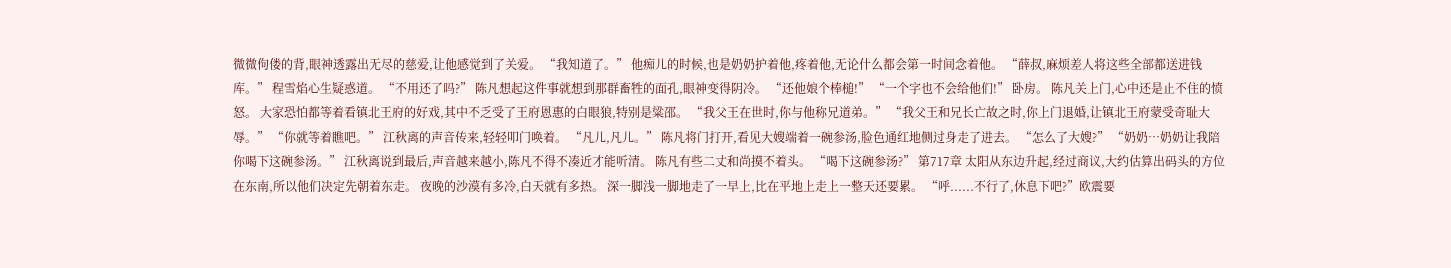微微佝偻的背,眼神透露出无尽的慈爱,让他感觉到了关爱。 “我知道了。” 他痴儿的时候,也是奶奶护着他,疼着他,无论什么都会第一时间念着他。 “薛叔,麻烦差人将这些全部都送进钱库。” 程雪焰心生疑惑道。 “不用还了吗?” 陈凡想起这件事就想到那群畜牲的面孔,眼神变得阴冷。 “还他娘个棒槌!” “一个字也不会给他们!” 卧房。 陈凡关上门,心中还是止不住的愤怒。 大家恐怕都等着看镇北王府的好戏,其中不乏受了王府恩惠的白眼狼,特别是粱邵。 “我父王在世时,你与他称兄道弟。” “我父王和兄长亡故之时,你上门退婚,让镇北王府蒙受奇耻大辱。” “你就等着瞧吧。” 江秋离的声音传来,轻轻叩门唤着。 “凡儿,凡儿。” 陈凡将门打开,看见大嫂端着一碗参汤,脸色通红地侧过身走了进去。 “怎么了大嫂?” “奶奶…奶奶让我陪你喝下这碗参汤。” 江秋离说到最后,声音越来越小,陈凡不得不凑近才能听清。 陈凡有些二丈和尚摸不着头。 “喝下这碗参汤?” 第717章 太阳从东边升起,经过商议,大约估算出码头的方位在东南,所以他们决定先朝着东走。 夜晚的沙漠有多冷,白天就有多热。 深一脚浅一脚地走了一早上,比在平地上走上一整天还要累。 “呼......不行了,休息下吧?”欧震要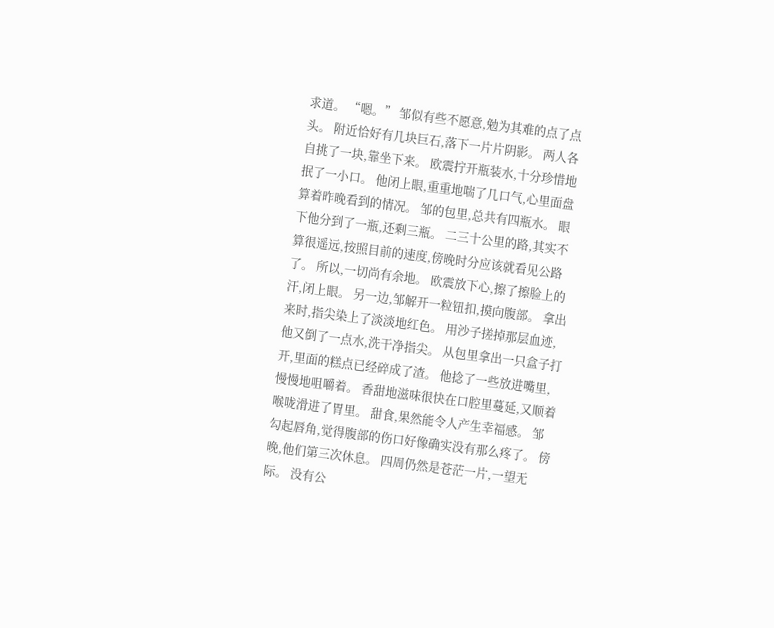求道。 “嗯。” 邹似有些不愿意,勉为其难的点了点头。 附近恰好有几块巨石,落下一片片阴影。 两人各自挑了一块,靠坐下来。 欧震拧开瓶装水,十分珍惜地抿了一小口。 他闭上眼,重重地喘了几口气,心里面盘算着昨晚看到的情况。 邹的包里,总共有四瓶水。 眼下他分到了一瓶,还剩三瓶。 二三十公里的路,其实不算很遥远,按照目前的速度,傍晚时分应该就看见公路了。 所以,一切尚有余地。 欧震放下心,擦了擦脸上的汗,闭上眼。 另一边,邹解开一粒钮扣,摸向腹部。 拿出来时,指尖染上了淡淡地红色。 用沙子搓掉那层血迹,他又倒了一点水,洗干净指尖。 从包里拿出一只盒子打开,里面的糕点已经碎成了渣。 他捻了一些放进嘴里,慢慢地咀嚼着。 香甜地滋味很快在口腔里蔓延,又顺着喉咙滑进了胃里。 甜食,果然能令人产生幸福感。 邹勾起唇角,觉得腹部的伤口好像确实没有那么疼了。 傍晚,他们第三次休息。 四周仍然是苍茫一片,一望无际。 没有公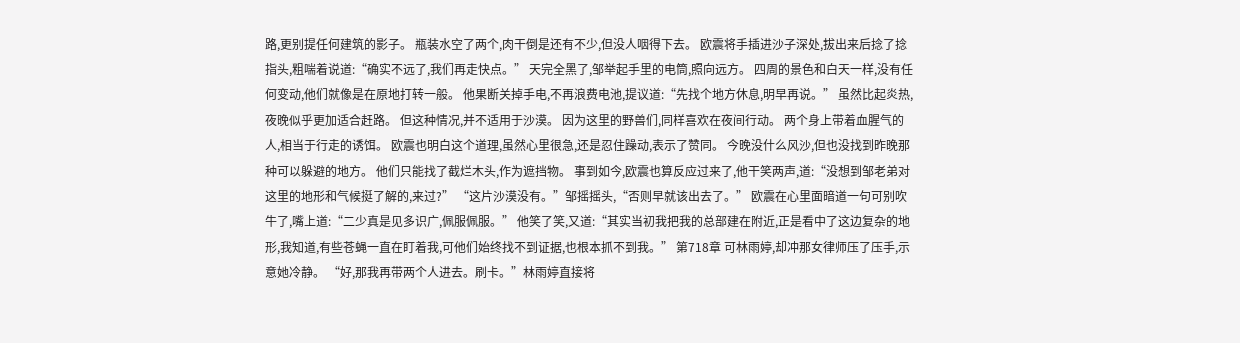路,更别提任何建筑的影子。 瓶装水空了两个,肉干倒是还有不少,但没人咽得下去。 欧震将手插进沙子深处,拔出来后捻了捻指头,粗喘着说道:“确实不远了,我们再走快点。” 天完全黑了,邹举起手里的电筒,照向远方。 四周的景色和白天一样,没有任何变动,他们就像是在原地打转一般。 他果断关掉手电,不再浪费电池,提议道:“先找个地方休息,明早再说。” 虽然比起炎热,夜晚似乎更加适合赶路。 但这种情况,并不适用于沙漠。 因为这里的野兽们,同样喜欢在夜间行动。 两个身上带着血腥气的人,相当于行走的诱饵。 欧震也明白这个道理,虽然心里很急,还是忍住躁动,表示了赞同。 今晚没什么风沙,但也没找到昨晚那种可以躲避的地方。 他们只能找了截烂木头,作为遮挡物。 事到如今,欧震也算反应过来了,他干笑两声,道:“没想到邹老弟对这里的地形和气候挺了解的,来过?” “这片沙漠没有。”邹摇摇头,“否则早就该出去了。” 欧震在心里面暗道一句可别吹牛了,嘴上道:“二少真是见多识广,佩服佩服。” 他笑了笑,又道:“其实当初我把我的总部建在附近,正是看中了这边复杂的地形,我知道,有些苍蝇一直在盯着我,可他们始终找不到证据,也根本抓不到我。” 第718章 可林雨婷,却冲那女律师压了压手,示意她冷静。 “好,那我再带两个人进去。刷卡。”林雨婷直接将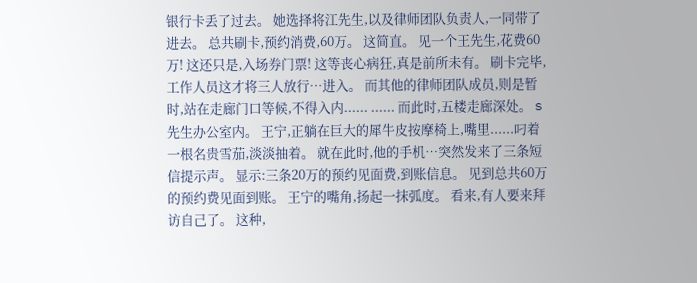银行卡丢了过去。 她选择将江先生,以及律师团队负责人,一同带了进去。 总共刷卡,预约消费,60万。 这简直。 见一个王先生,花费60万! 这还只是,入场券门票! 这等丧心病狂,真是前所未有。 刷卡完毕,工作人员这才将三人放行…进入。 而其他的律师团队成员,则是暂时,站在走廊门口等候,不得入内...... ...... 而此时,五楼走廊深处。 s先生办公室内。 王宁,正躺在巨大的犀牛皮按摩椅上,嘴里......叼着一根名贵雪茄,淡淡抽着。 就在此时,他的手机…突然发来了三条短信提示声。 显示:三条20万的预约见面费,到账信息。 见到总共60万的预约费见面到账。 王宁的嘴角,扬起一抹弧度。 看来,有人要来拜访自己了。 这种,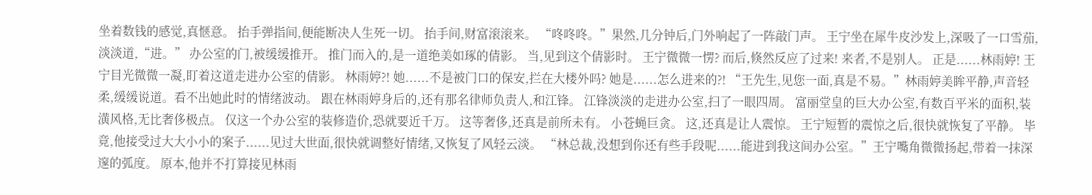坐着数钱的感觉,真惬意。 抬手弹指间,便能断决人生死一切。 抬手间,财富滚滚来。 “咚咚咚。”果然,几分钟后,门外响起了一阵敲门声。 王宁坐在犀牛皮沙发上,深吸了一口雪茄,淡淡道,“进。” 办公室的门,被缓缓推开。 推门而入的,是一道绝美如琢的倩影。 当,见到这个倩影时。 王宁微微一愣? 而后,倏然反应了过来! 来者,不是别人。 正是......林雨婷! 王宁目光微微一凝,盯着这道走进办公室的倩影。 林雨婷?! 她......不是被门口的保安,拦在大楼外吗? 她是......怎么进来的?! “王先生,见您一面,真是不易。”林雨婷美眸平静,声音轻柔,缓缓说道。看不出她此时的情绪波动。 跟在林雨婷身后的,还有那名律师负责人,和江锋。 江锋淡淡的走进办公室,扫了一眼四周。 富丽堂皇的巨大办公室,有数百平米的面积,装潢风格,无比奢侈极点。 仅这一个办公室的装修造价,恐就要近千万。 这等奢侈,还真是前所未有。 小苍蝇巨贪。 这,还真是让人震惊。 王宁短暂的震惊之后,很快就恢复了平静。 毕竟,他接受过大大小小的案子......见过大世面,很快就调整好情绪,又恢复了风轻云淡。 “林总裁,没想到你还有些手段呢......能进到我这间办公室。”王宁嘴角微微扬起,带着一抹深邃的弧度。 原本,他并不打算接见林雨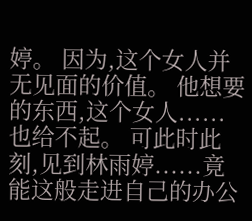婷。 因为,这个女人并无见面的价值。 他想要的东西,这个女人......也给不起。 可此时此刻,见到林雨婷......竟能这般走进自己的办公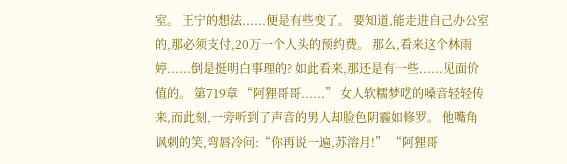室。 王宁的想法......便是有些变了。 要知道,能走进自己办公室的,那必须支付,20万一个人头的预约费。 那么,看来这个林雨婷......倒是挺明白事理的? 如此看来,那还是有一些......见面价值的。 第719章 “阿狸哥哥......” 女人软糯梦呓的嗓音轻轻传来,而此刻,一旁听到了声音的男人却脸色阴霾如修罗。 他嘴角讽刺的笑,弯唇冷问:“你再说一遍,苏溶月!” “阿狸哥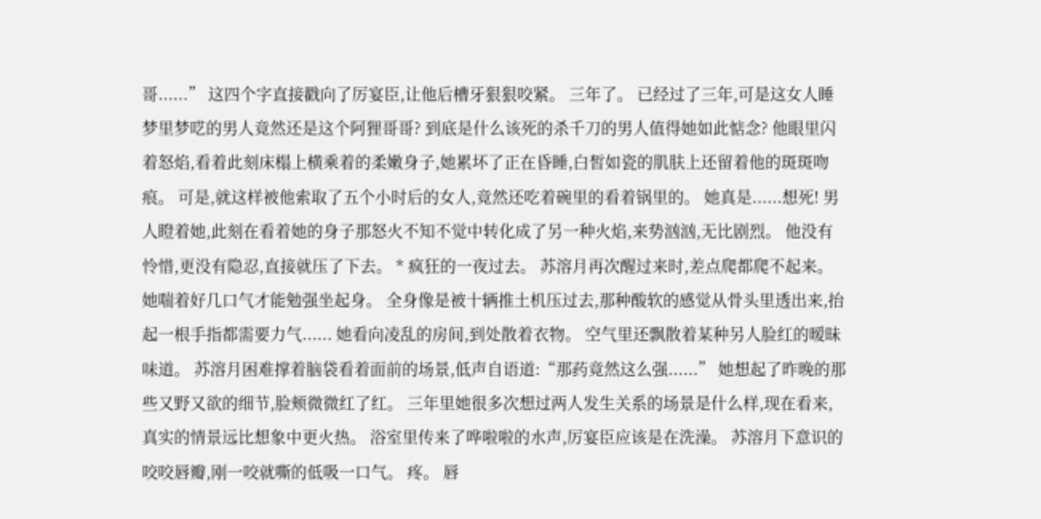哥......” 这四个字直接戳向了厉宴臣,让他后槽牙狠狠咬紧。 三年了。 已经过了三年,可是这女人睡梦里梦呓的男人竟然还是这个阿狸哥哥? 到底是什么该死的杀千刀的男人值得她如此惦念? 他眼里闪着怒焰,看着此刻床榻上横乘着的柔嫩身子,她累坏了正在昏睡,白皙如瓷的肌肤上还留着他的斑斑吻痕。 可是,就这样被他索取了五个小时后的女人,竟然还吃着碗里的看着锅里的。 她真是......想死! 男人瞪着她,此刻在看着她的身子那怒火不知不觉中转化成了另一种火焰,来势汹汹,无比剧烈。 他没有怜惜,更没有隐忍,直接就压了下去。 * 疯狂的一夜过去。 苏溶月再次醒过来时,差点爬都爬不起来。 她喘着好几口气才能勉强坐起身。 全身像是被十辆推土机压过去,那种酸软的感觉从骨头里透出来,抬起一根手指都需要力气...... 她看向凌乱的房间,到处散着衣物。 空气里还飘散着某种另人脸红的暧昧味道。 苏溶月困难撑着脑袋看着面前的场景,低声自语道:“那药竟然这么强......” 她想起了昨晚的那些又野又欲的细节,脸颊微微红了红。 三年里她很多次想过两人发生关系的场景是什么样,现在看来,真实的情景远比想象中更火热。 浴室里传来了哗啦啦的水声,厉宴臣应该是在洗澡。 苏溶月下意识的咬咬唇瓣,刚一咬就嘶的低吸一口气。 疼。 唇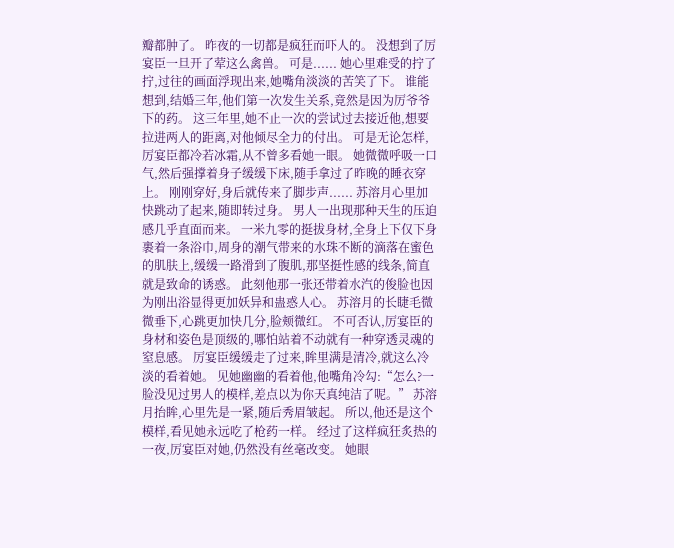瓣都肿了。 昨夜的一切都是疯狂而吓人的。 没想到了厉宴臣一旦开了荤这么禽兽。 可是...... 她心里难受的拧了拧,过往的画面浮现出来,她嘴角淡淡的苦笑了下。 谁能想到,结婚三年,他们第一次发生关系,竟然是因为厉爷爷下的药。 这三年里,她不止一次的尝试过去接近他,想要拉进两人的距离,对他倾尽全力的付出。 可是无论怎样,厉宴臣都冷若冰霜,从不曾多看她一眼。 她微微呼吸一口气,然后强撑着身子缓缓下床,随手拿过了昨晚的睡衣穿上。 刚刚穿好,身后就传来了脚步声...... 苏溶月心里加快跳动了起来,随即转过身。 男人一出现那种天生的压迫感几乎直面而来。 一米九零的挺拔身材,全身上下仅下身裹着一条浴巾,周身的潮气带来的水珠不断的滴落在蜜色的肌肤上,缓缓一路滑到了腹肌,那坚挺性感的线条,简直就是致命的诱惑。 此刻他那一张还带着水汽的俊脸也因为刚出浴显得更加妖异和蛊惑人心。 苏溶月的长睫毛微微垂下,心跳更加快几分,脸颊微红。 不可否认,厉宴臣的身材和姿色是顶级的,哪怕站着不动就有一种穿透灵魂的窒息感。 厉宴臣缓缓走了过来,眸里满是清冷,就这么冷淡的看着她。 见她幽幽的看着他,他嘴角冷勾:“怎么?一脸没见过男人的模样,差点以为你天真纯洁了呢。” 苏溶月抬眸,心里先是一紧,随后秀眉皱起。 所以,他还是这个模样,看见她永远吃了枪药一样。 经过了这样疯狂炙热的一夜,厉宴臣对她,仍然没有丝毫改变。 她眼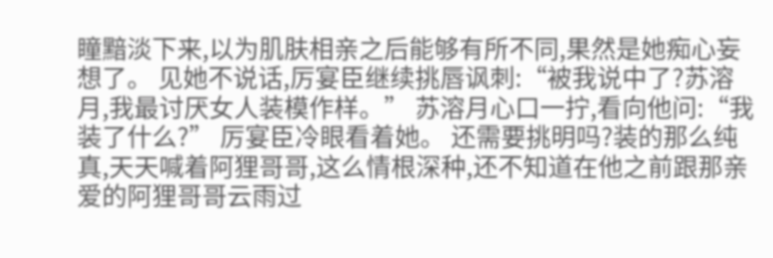瞳黯淡下来,以为肌肤相亲之后能够有所不同,果然是她痴心妄想了。 见她不说话,厉宴臣继续挑唇讽刺:“被我说中了?苏溶月,我最讨厌女人装模作样。” 苏溶月心口一拧,看向他问:“我装了什么?” 厉宴臣冷眼看着她。 还需要挑明吗?装的那么纯真,天天喊着阿狸哥哥,这么情根深种,还不知道在他之前跟那亲爱的阿狸哥哥云雨过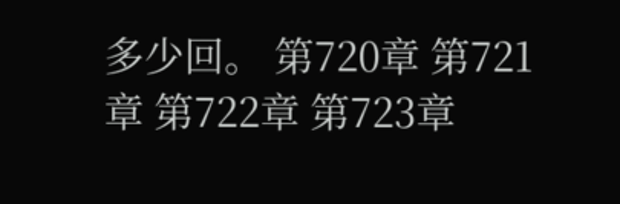多少回。 第720章 第721章 第722章 第723章